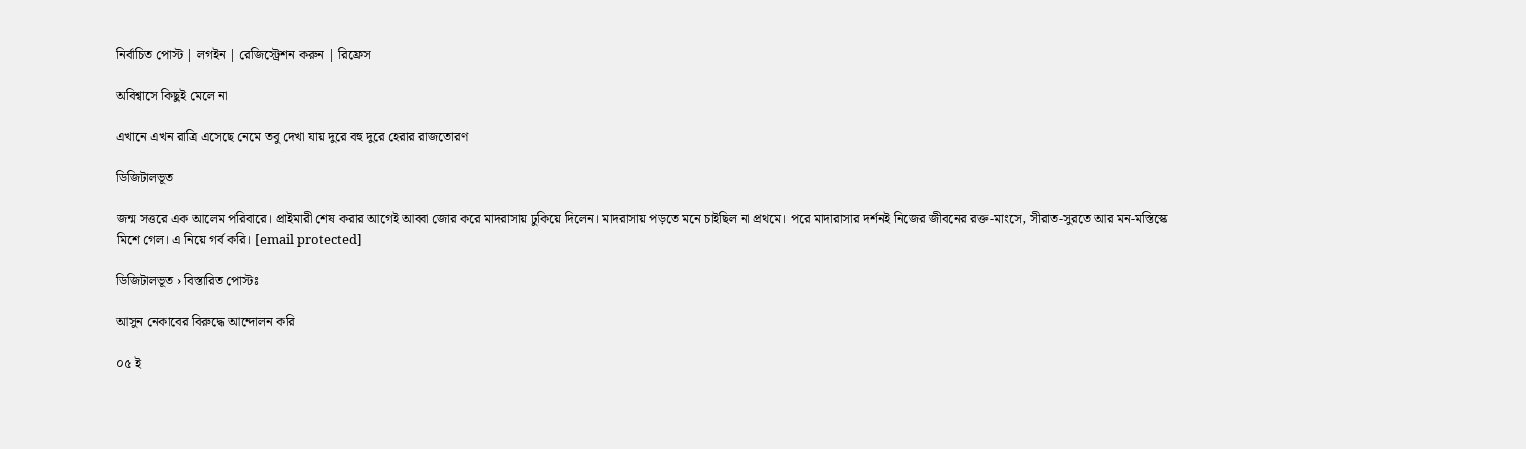নির্বাচিত পোস্ট | লগইন | রেজিস্ট্রেশন করুন | রিফ্রেস

অবিশ্বাসে কিছুই মেলে না

এখানে এখন রাত্রি এসেছে নেমে তবু দেখা যায় দুরে বহু দুরে হেরার রাজতোরণ

ডিজিটালভূত

জন্ম সত্তরে এক আলেম পরিবারে। প্রাইমারী শেষ করার আগেই আব্বা জোর করে মাদরাসায় ঢুকিয়ে দিলেন। মাদরাসায় পড়তে মনে চাইছিল না প্রথমে। পরে মাদারাসার দর্শনই নিজের জীবনের রক্ত-মাংসে, সীরাত-সুরতে আর মন-মস্তিস্কে মিশে গেল। এ নিয়ে গর্ব করি। [email protected]

ডিজিটালভূত › বিস্তারিত পোস্টঃ

আসুন নেকাবের বিরুদ্ধে আন্দোলন করি

০৫ ই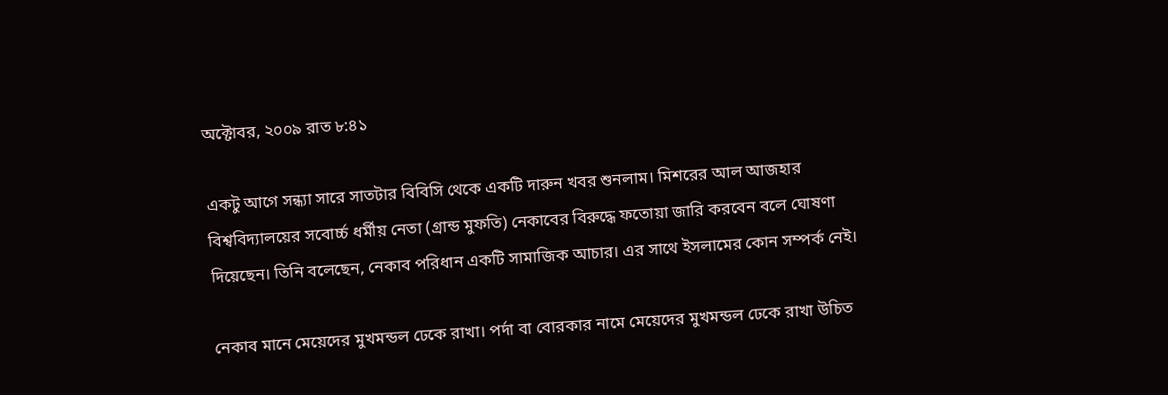অক্টোবর, ২০০৯ রাত ৮:৪১

একটু আগে সন্ধ্যা সারে সাতটার বিবিসি থেকে একটি দারুন খবর শুনলাম। মিশরের আল আজহার বিশ্ববিদ্যালয়ের সবোর্চ্চ ধর্মীয় নেতা (গ্রান্ড মুফতি) নেকাবের বিরুদ্ধে ফতোয়া জারি করবেন বলে ঘোষণা দিয়েছেন। তিনি বলেছেন, নেকাব পরিধান একটি সামাজিক আচার। এর সাথে ইসলামের কোন সম্পর্ক নেই।

নেকাব মানে মেয়েদের মুখমন্ডল ঢেকে রাখা। পর্দা বা বোরকার নামে মেয়েদের মুখমন্ডল ঢেকে রাখা উচিত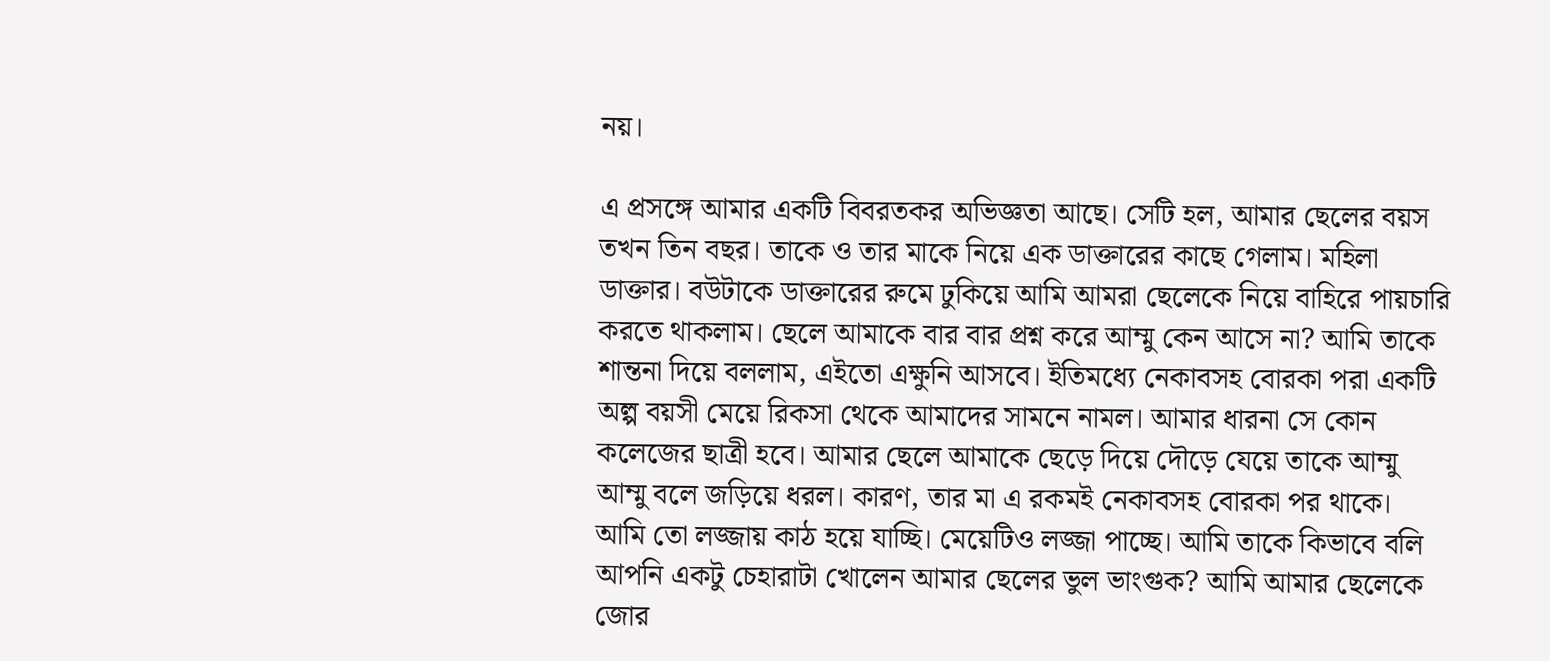নয়।

এ প্রসঙ্গে আমার একটি বিবরতকর অভিজ্ঞতা আছে। সেটি হল, আমার ছেলের বয়স তখন তিন বছর। তাকে ও তার মাকে নিয়ে এক ডাক্তারের কাছে গেলাম। মহিলা ডাক্তার। বউটাকে ডাক্তারের রুমে ঢুকিয়ে আমি আমরা ছেলেকে নিয়ে বাহিরে পায়চারি করতে থাকলাম। ছেলে আমাকে বার বার প্রশ্ন করে আম্মু কেন আসে না? আমি তাকে শান্তনা দিয়ে বললাম, এইতো এক্ষুনি আসবে। ইতিমধ্যে নেকাবসহ বোরকা পরা একটি অল্প বয়সী মেয়ে রিকসা থেকে আমাদের সামনে নামল। আমার ধারনা সে কোন কলেজের ছাত্রী হবে। আমার ছেলে আমাকে ছেড়ে দিয়ে দৌড়ে যেয়ে তাকে আম্মু আম্মু বলে জড়িয়ে ধরল। কারণ, তার মা এ রকমই নেকাবসহ বোরকা পর থাকে। আমি তো লজ্জায় কাঠ হয়ে যাচ্ছি। মেয়েটিও লজ্জা পাচ্ছে। আমি তাকে কিভাবে বলি আপনি একটু চেহারাটা খোলেন আমার ছেলের ভুল ভাংগুক? আমি আমার ছেলেকে জোর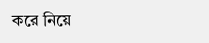করে নিয়ে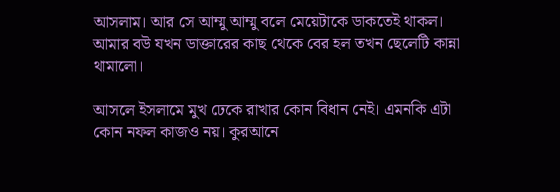আসলাম। আর সে আম্মু আম্মু বলে মেয়েটাকে ডাকতেই থাকল। আমার বউ যখন ডাক্তারের কাছ থেকে বের হল তখন ছেলেটি কান্না থামালো।

আসলে ইসলামে মুখ ঢেকে রাখার কোন বিধান নেই। এমনকি এটা কোন নফল কাজও নয়। কুরআনে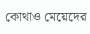কোথাও মেয়েদের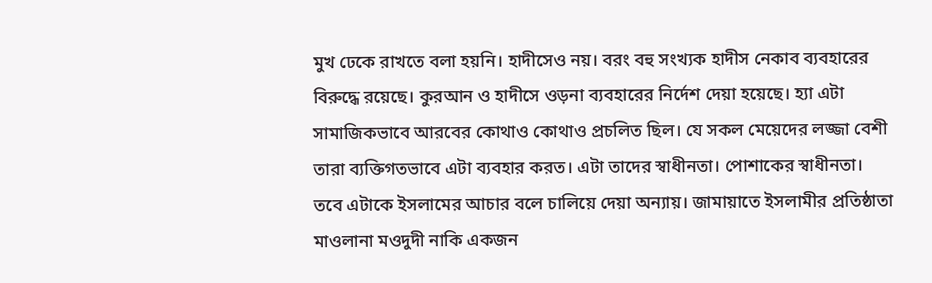মুখ ঢেকে রাখতে বলা হয়নি। হাদীসেও নয়। বরং বহু সংখ্যক হাদীস নেকাব ব্যবহারের বিরুদ্ধে রয়েছে। কুরআন ও হাদীসে ওড়না ব্যবহারের নির্দেশ দেয়া হয়েছে। হ্যা এটা সামাজিকভাবে আরবের কোথাও কোথাও প্রচলিত ছিল। যে সকল মেয়েদের লজ্জা বেশী তারা ব্যক্তিগতভাবে এটা ব্যবহার করত। এটা তাদের স্বাধীনতা। পোশাকের স্বাধীনতা। তবে এটাকে ইসলামের আচার বলে চালিয়ে দেয়া অন্যায়। জামায়াতে ইসলামীর প্রতিষ্ঠাতা মাওলানা মওদুদী নাকি একজন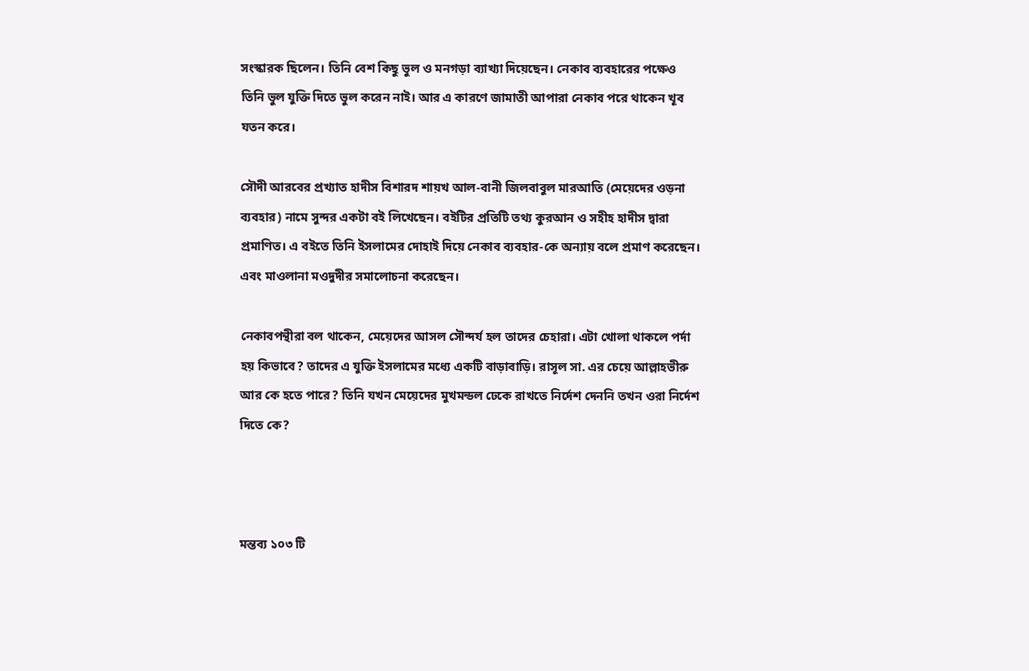সংস্কারক ছিলেন। তিনি বেশ কিছু ভুল ও মনগড়া ব্যাখ্যা দিয়েছেন। নেকাব ব্যবহারের পক্ষেও তিনি ভুল যুক্তি দিতে ভুল করেন নাই। আর এ কারণে জামাতী আপারা নেকাব পরে থাকেন খূব যতন করে।

সৌদী আরবের প্রখ্যাত হাদীস বিশারদ শায়খ আল-বানী জিলবাবুল মারআতি (মেয়েদের ওড়না ব্যবহার) নামে সুন্দর একটা বই লিখেছেন। বইটির প্রতিটি তথ্য কুরআন ও সহীহ হাদীস দ্বারা প্রমাণিত। এ বইতে তিনি ইসলামের দোহাই দিয়ে নেকাব ব্যবহার-কে অন্যায় বলে প্রমাণ করেছেন। এবং মাওলানা মওদুদীর সমালোচনা করেছেন।

নেকাবপন্থীরা বল থাকেন, মেয়েদের আসল সৌন্দর্য হল তাদের চেহারা। এটা খোলা থাকলে পর্দা হয় কিভাবে? তাদের এ যুক্তি ইসলামের মধ্যে একটি বাড়াবাড়ি। রাসূল সা. এর চেয়ে আল্লাহভীরু আর কে হতে পারে? তিনি যখন মেয়েদের মুখমন্ডল ঢেকে রাখতে নির্দেশ দেননি তখন ওরা নির্দেশ দিতে কে?



মন্তব্য ১০৩ টি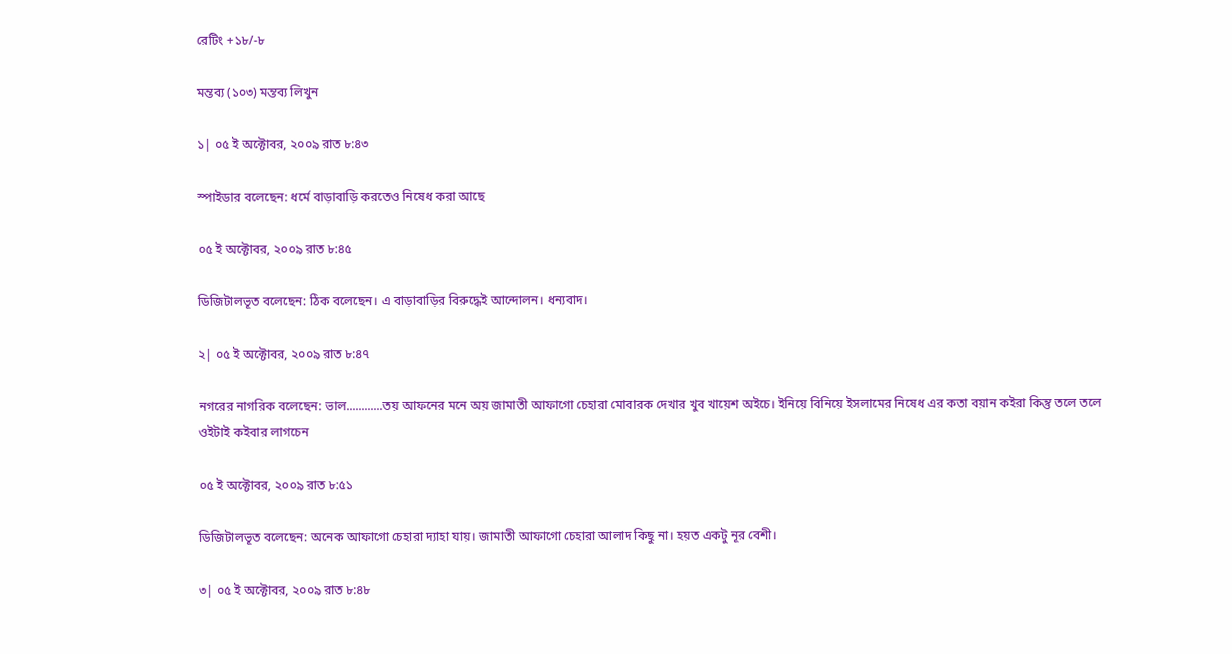রেটিং +১৮/-৮

মন্তব্য (১০৩) মন্তব্য লিখুন

১| ০৫ ই অক্টোবর, ২০০৯ রাত ৮:৪৩

স্পাইডার বলেছেন: ধর্মে বাড়াবাড়ি করতেও নিষেধ করা আছে

০৫ ই অক্টোবর, ২০০৯ রাত ৮:৪৫

ডিজিটালভূত বলেছেন: ঠিক বলেছেন। এ বাড়াবাড়ির বিরুদ্ধেই আন্দোলন। ধন্যবাদ।

২| ০৫ ই অক্টোবর, ২০০৯ রাত ৮:৪৭

নগরের নাগরিক বলেছেন: ভাল............তয় আফনের মনে অয় জামাতী আফাগো চেহারা মোবারক দেখার খুব খায়েশ অইচে। ইনিয়ে বিনিয়ে ইসলামের নিষেধ এর কতা বয়ান কইরা কিন্তু তলে তলে ওইটাই কইবার লাগচেন

০৫ ই অক্টোবর, ২০০৯ রাত ৮:৫১

ডিজিটালভূত বলেছেন: অনেক আফাগো চেহারা দ্যাহা যায়। জামাতী আফাগো চেহারা আলাদ কিছু না। হয়ত একটু নূর বেশী।

৩| ০৫ ই অক্টোবর, ২০০৯ রাত ৮:৪৮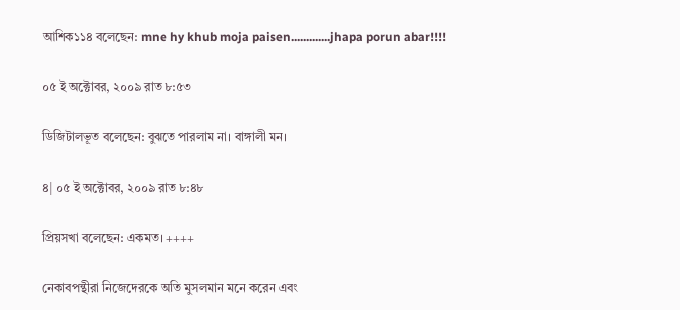আশিক১১৪ বলেছেন: mne hy khub moja paisen.............jhapa porun abar!!!!

০৫ ই অক্টোবর, ২০০৯ রাত ৮:৫৩

ডিজিটালভূত বলেছেন: বুঝতে পারলাম না। বাঙ্গালী মন।

৪| ০৫ ই অক্টোবর, ২০০৯ রাত ৮:৪৮

প্রিয়সখা বলেছেন: একমত। ++++

নেকাবপন্থীরা নিজেদেরকে অতি মুসলমান মনে করেন এবং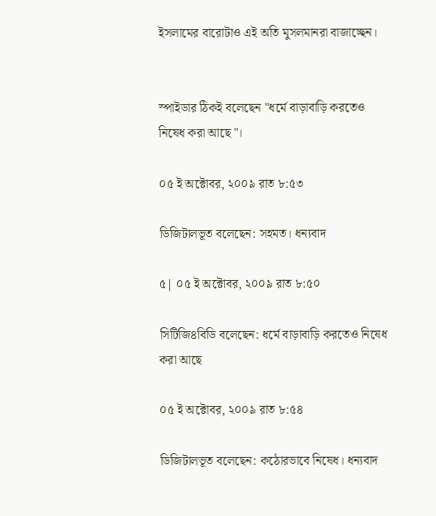ইসলামের বারোটাও এই অতি মুসলমানরা বাজাচ্ছেন।


স্পাইডার ঠিকই বলেছেন "ধর্মে বাড়াবাড়ি করতেও নিষেধ করা আছে"।

০৫ ই অক্টোবর, ২০০৯ রাত ৮:৫৩

ডিজিটালভূত বলেছেন: সহমত। ধন্যবাদ

৫| ০৫ ই অক্টোবর, ২০০৯ রাত ৮:৫০

সিটিজি৪বিডি বলেছেন: ধর্মে বাড়াবাড়ি করতেও নিষেধ করা আছে

০৫ ই অক্টোবর, ২০০৯ রাত ৮:৫৪

ডিজিটালভূত বলেছেন: কঠোরভাবে নিষেধ। ধন্যবাদ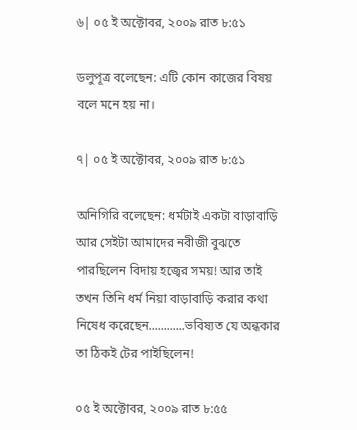৬| ০৫ ই অক্টোবর, ২০০৯ রাত ৮:৫১

ডলুপূত্র বলেছেন: এটি কোন কাজের বিষয় বলে মনে হয় না।

৭| ০৫ ই অক্টোবর, ২০০৯ রাত ৮:৫১

অনিগিরি বলেছেন: ধর্মটাই একটা বাড়াবাড়ি আর সেইটা আমাদের নবীজী বুঝতে পারছিলেন বিদায় হজ্বের সময়! আর তাই তখন তিনি ধর্ম নিয়া বাড়াবাড়ি করার কথা নিষেধ করেছেন............ভবিষ্যত যে অন্ধকার তা ঠিকই টের পাইছিলেন!

০৫ ই অক্টোবর, ২০০৯ রাত ৮:৫৫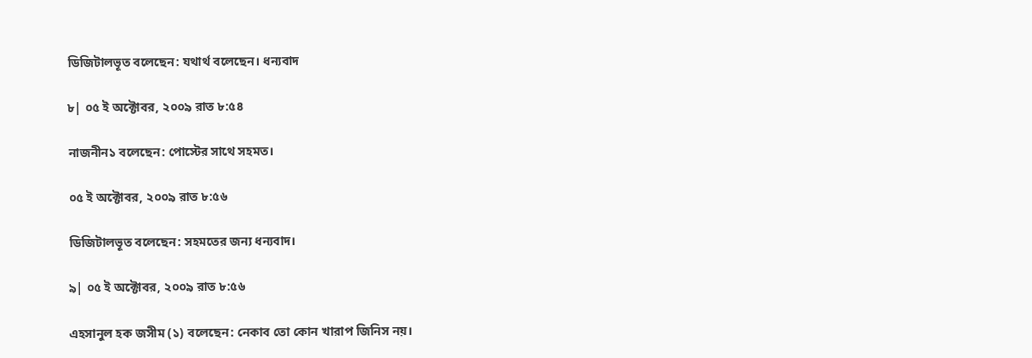ডিজিটালভূত বলেছেন: যথার্থ বলেছেন। ধন্যবাদ

৮| ০৫ ই অক্টোবর, ২০০৯ রাত ৮:৫৪

নাজনীন১ বলেছেন: পোস্টের সাথে সহমত।

০৫ ই অক্টোবর, ২০০৯ রাত ৮:৫৬

ডিজিটালভূত বলেছেন: সহমতের জন্য ধন্যবাদ।

৯| ০৫ ই অক্টোবর, ২০০৯ রাত ৮:৫৬

এহসানুল হক জসীম (১) বলেছেন: নেকাব তো কোন খারাপ জিনিস নয়।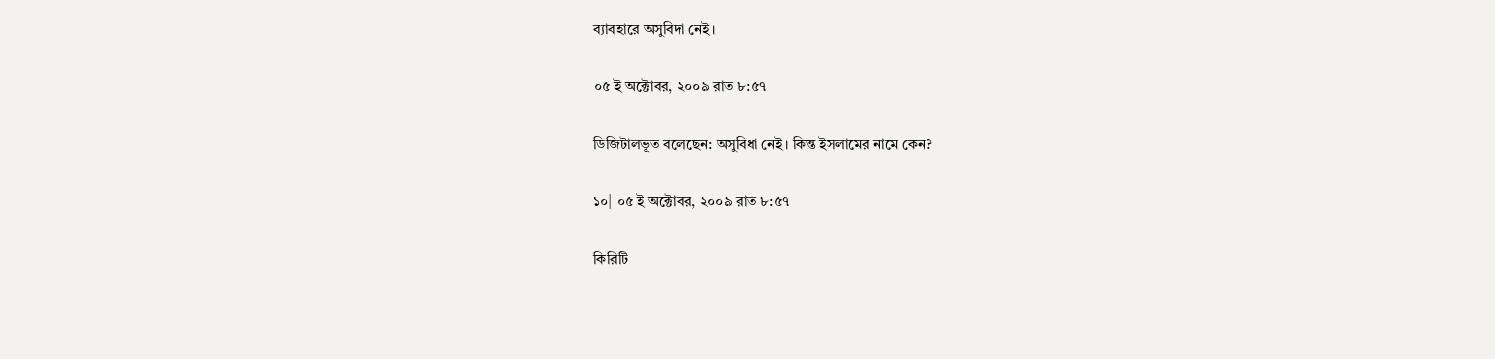ব্যাবহারে অসুবিদা নেই।

০৫ ই অক্টোবর, ২০০৯ রাত ৮:৫৭

ডিজিটালভূত বলেছেন: অসুবিধা নেই। কিন্ত ইসলামের নামে কেন?

১০| ০৫ ই অক্টোবর, ২০০৯ রাত ৮:৫৭

কিরিটি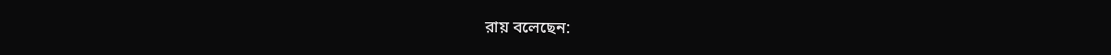রায় বলেছেন: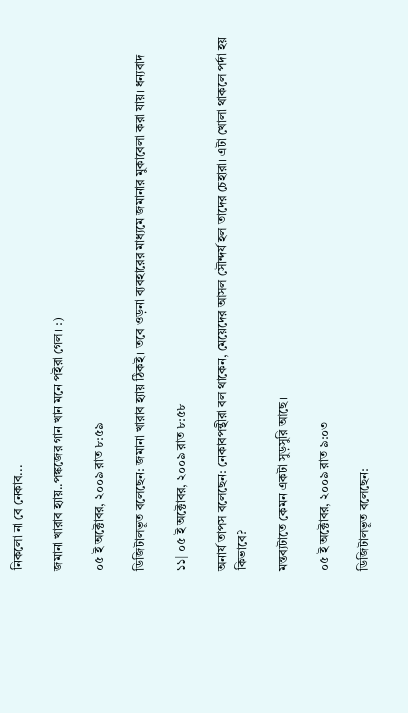নিকলো না বে নেকাব...

জমানা খারাব হ্যায়..পঙ্কজের গান খান মনে পইরা গেল। :)

০৫ ই অক্টোবর, ২০০৯ রাত ৮:৫৯

ডিজিটালভূত বলেছেন: জমানা খারাব হ্যায় ঠিকই। তবে ওড়না ব্যবহারের মাধ্যমে জমানার মুকাবেলা করা যায়। ধন্যবাদ

১১| ০৫ ই অক্টোবর, ২০০৯ রাত ৮:৫৮

অনার্য তাপস বলেছেন: নেকাবপন্থীরা বল থাকেন, মেয়েদের আসল সৌন্দর্য হল তাদের চেহারা। এটা খোলা থাকলে পর্দা হয় কিভাবে?

মন্তব্যটাতে কেমন একটা সুড়সুরি আছে।

০৫ ই অক্টোবর, ২০০৯ রাত ৯:০৩

ডিজিটালভূত বলেছেন: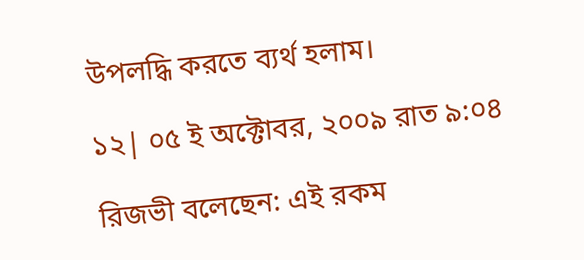উপলদ্ধি করতে ব্যর্থ হলাম।

১২| ০৫ ই অক্টোবর, ২০০৯ রাত ৯:০৪

রিজভী বলেছেন: এই রকম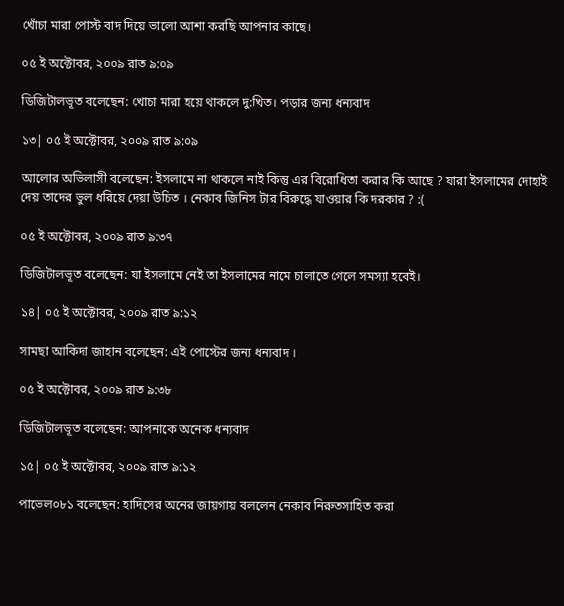খোঁচা মারা পোস্ট বাদ দিয়ে ভালো আশা করছি আপনার কাছে।

০৫ ই অক্টোবর, ২০০৯ রাত ৯:০৯

ডিজিটালভূত বলেছেন: খোচা মারা হয়ে থাকলে দু:খিত। পড়ার জন্য ধন্যবাদ

১৩| ০৫ ই অক্টোবর, ২০০৯ রাত ৯:০৯

আলোর অভিলাসী বলেছেন: ইসলামে না থাকলে নাই কিন্তু এর বিরোধিতা করার কি আছে ? যারা ইসলামের দোহাই দেয় তাদের ভুল ধরিয়ে দেয়া উচিত । নেকাব জিনিস টার বিরুদ্ধে যাওয়ার কি দরকার ? :(

০৫ ই অক্টোবর, ২০০৯ রাত ৯:৩৭

ডিজিটালভূত বলেছেন: যা ইসলামে নেই তা ইসলামের নামে চালাতে গেলে সমস্যা হবেই।

১৪| ০৫ ই অক্টোবর, ২০০৯ রাত ৯:১২

সামছা আকিদা জাহান বলেছেন: এই পোস্টের জন্য ধন্যবাদ ।

০৫ ই অক্টোবর, ২০০৯ রাত ৯:৩৮

ডিজিটালভূত বলেছেন: আপনাকে অনেক ধন্যবাদ

১৫| ০৫ ই অক্টোবর, ২০০৯ রাত ৯:১২

পাভেল০৮১ বলেছেন: হাদিসের অনের জায়গায় বললেন নেকাব নিরুতসাহিত করা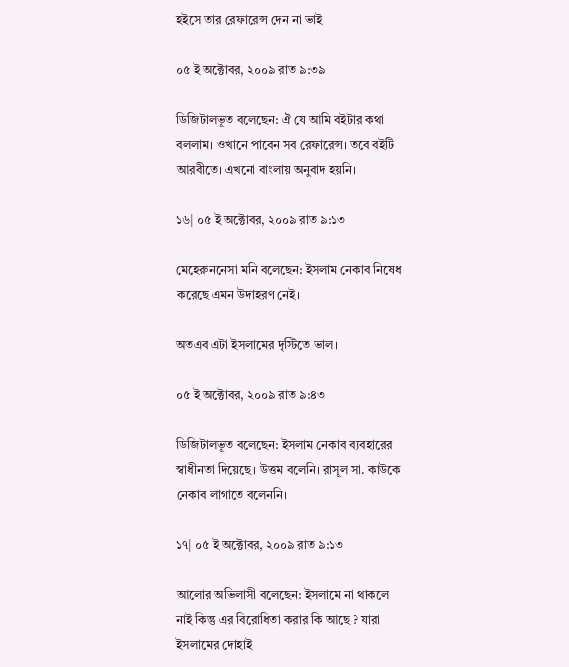হইসে তার রেফারেন্স দেন না ভাই

০৫ ই অক্টোবর, ২০০৯ রাত ৯:৩৯

ডিজিটালভূত বলেছেন: ঐ যে আমি বইটার কথা বললাম। ওখানে পাবেন সব রেফারেন্স। তবে বইটি আরবীতে। এখনো বাংলায় অনুবাদ হয়নি।

১৬| ০৫ ই অক্টোবর, ২০০৯ রাত ৯:১৩

মেহেরুননেসা মনি বলেছেন: ইসলাম নেকাব নিষেধ করেছে এমন উদাহরণ নেই।

অতএব এটা ইসলামের দৃস্টিতে ভাল।

০৫ ই অক্টোবর, ২০০৯ রাত ৯:৪৩

ডিজিটালভূত বলেছেন: ইসলাম নেকাব ব্যবহারের স্বাধীনতা দিয়েছে। উত্তম বলেনি। রাসূল সা. কাউকে নেকাব লাগাতে বলেননি।

১৭| ০৫ ই অক্টোবর, ২০০৯ রাত ৯:১৩

আলোর অভিলাসী বলেছেন: ইসলামে না থাকলে নাই কিন্তু এর বিরোধিতা করার কি আছে ? যারা ইসলামের দোহাই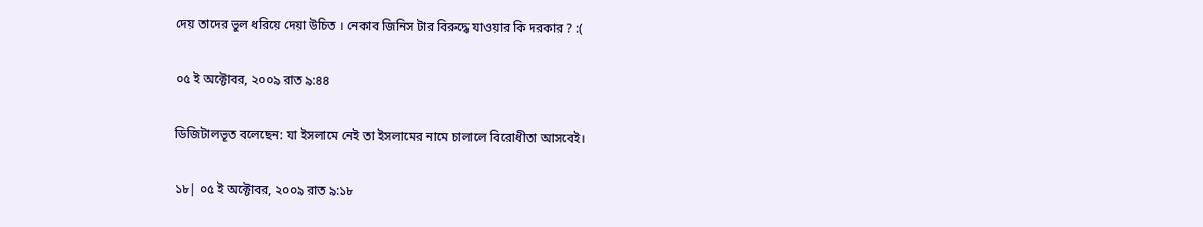দেয় তাদের ভুল ধরিয়ে দেয়া উচিত । নেকাব জিনিস টার বিরুদ্ধে যাওয়ার কি দরকার ? :(

০৫ ই অক্টোবর, ২০০৯ রাত ৯:৪৪

ডিজিটালভূত বলেছেন: যা ইসলামে নেই তা ইসলামের নামে চালালে বিরোধীতা আসবেই।

১৮| ০৫ ই অক্টোবর, ২০০৯ রাত ৯:১৮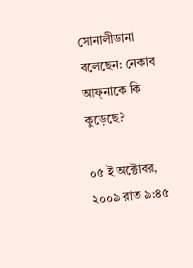সোনালীডানা বলেছেন: নেকাব আফ্নাকে কি কুড়েছে?

০৫ ই অক্টোবর, ২০০৯ রাত ৯:৪৫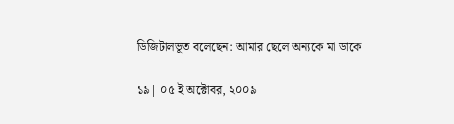ডিজিটালভূত বলেছেন: আমার ছেলে অন্যকে মা ডাকে

১৯| ০৫ ই অক্টোবর, ২০০৯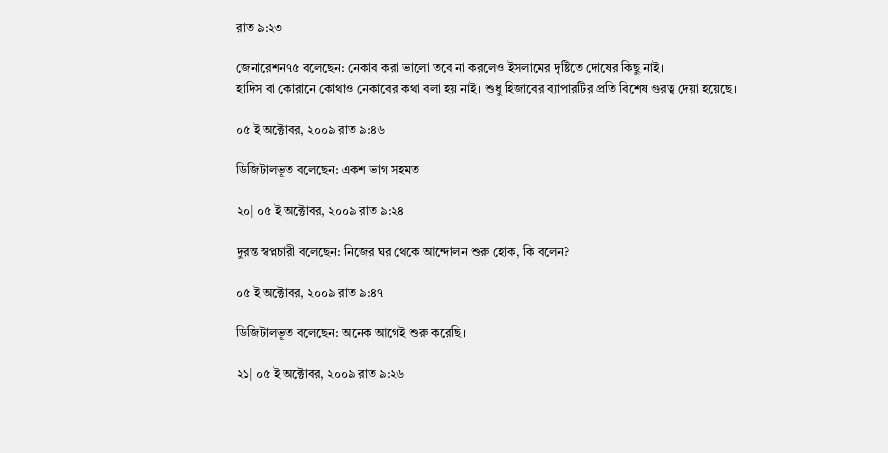রাত ৯:২৩

জেনারেশন৭৫ বলেছেন: নেকাব করা ভালো তবে না করলেও ইসলামের দৃষ্টিতে দোষের কিছু নাই।
হাদিস বা কোরানে কোথাও নেকাবের কথা বলা হয় নাই। শুধু হিজাবের ব্যাপারটির প্রতি বিশেষ গুরত্ব দেয়া হয়েছে।

০৫ ই অক্টোবর, ২০০৯ রাত ৯:৪৬

ডিজিটালভূত বলেছেন: একশ ভাগ সহমত

২০| ০৫ ই অক্টোবর, ২০০৯ রাত ৯:২৪

দুরন্ত স্বপ্নচারী বলেছেন: নিজের ঘর থেকে আন্দোলন শুরু হোক, কি বলেন?

০৫ ই অক্টোবর, ২০০৯ রাত ৯:৪৭

ডিজিটালভূত বলেছেন: অনেক আগেই শুরু করেছি।

২১| ০৫ ই অক্টোবর, ২০০৯ রাত ৯:২৬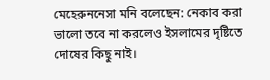মেহেরুননেসা মনি বলেছেন: নেকাব করা ভালো তবে না করলেও ইসলামের দৃষ্টিতে দোষের কিছু নাই।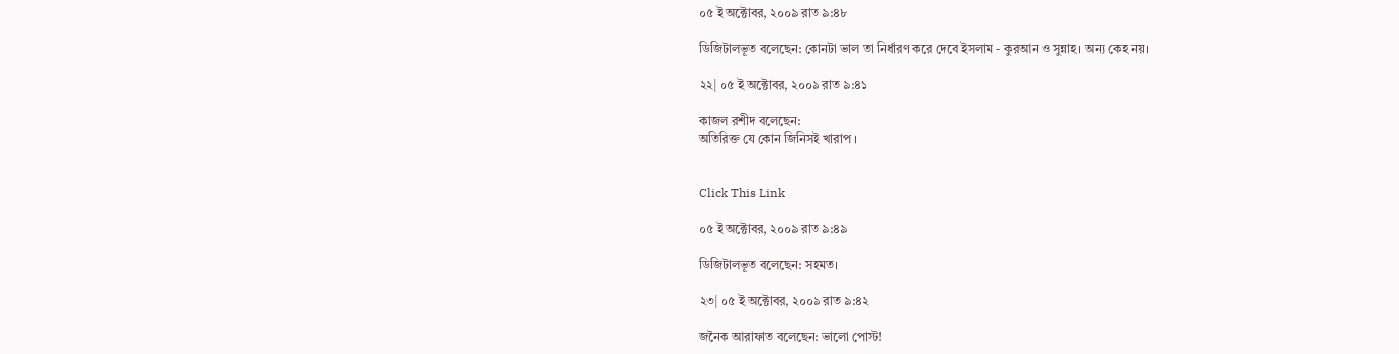০৫ ই অক্টোবর, ২০০৯ রাত ৯:৪৮

ডিজিটালভূত বলেছেন: কোনটা ভাল তা নির্ধারণ করে দেবে ইসলাম - কুরআন ও সুন্নাহ। অন্য কেহ নয়।

২২| ০৫ ই অক্টোবর, ২০০৯ রাত ৯:৪১

কাজল রশীদ বলেছেন:
অতিরিক্ত যে কোন জিনিসই খারাপ ।


Click This Link

০৫ ই অক্টোবর, ২০০৯ রাত ৯:৪৯

ডিজিটালভূত বলেছেন: সহমত।

২৩| ০৫ ই অক্টোবর, ২০০৯ রাত ৯:৪২

জনৈক আরাফাত বলেছেন: ভালো পোস্ট!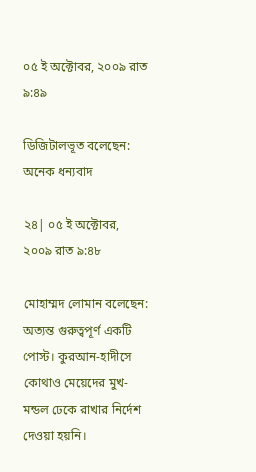০৫ ই অক্টোবর, ২০০৯ রাত ৯:৪৯

ডিজিটালভূত বলেছেন: অনেক ধন্যবাদ

২৪| ০৫ ই অক্টোবর, ২০০৯ রাত ৯:৪৮

মোহাম্মদ লোমান বলেছেন: অত্যন্ত গুরুত্বপূর্ণ একটি পোস্ট। কুরআন-হাদীসে কোথাও মেয়েদের মুখ-মন্ডল ঢেকে রাখার নির্দেশ দেওয়া হয়নি।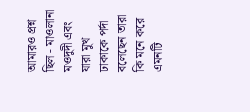আমারও প্রশ্ন ছিল - মাওলানা মওদুদী এবং যারা মুখ ঢাকাকে পর্দা বলেছেন তারা কি মনে করে এমনটি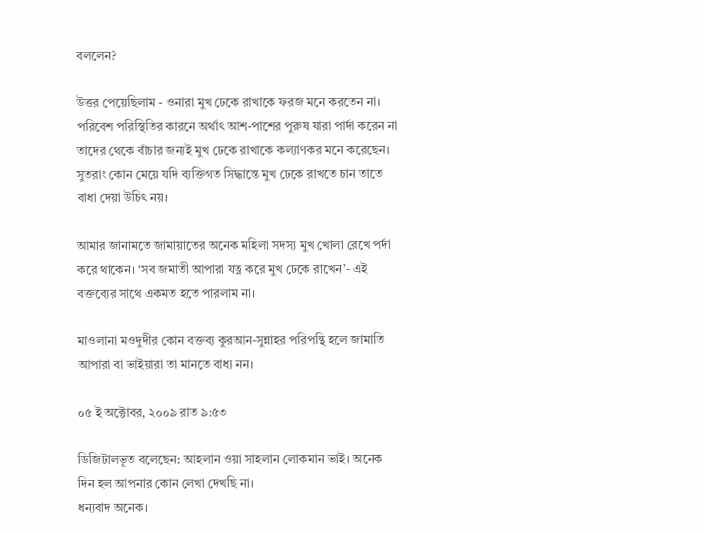বললেন?

উত্তর পেয়েছিলাম - ওনারা মুখ ঢেকে রাখাকে ফরজ মনে করতেন না। পরিবেশ পরিস্থিতির কারনে অর্থাৎ আশ-পাশের পুরুষ যারা পার্দা করেন না তাদের থেকে বাঁচার জন্যই মুখ ঢেকে রাখাকে কল্যাণকর মনে করেছেন। সুতরাং কোন মেয়ে যদি ব্যক্তিগত সিদ্ধান্তে মুখ ঢেকে রাখতে চান তাতে বাধা দেয়া উচিৎ নয়।

আমার জানামতে জামায়াতের অনেক মহিলা সদস্য মুখ খোলা রেখে পর্দা করে থাকেন। ‘সব জমাতী আপারা যত্ন করে মুখ ঢেকে রাখেন’- এই বক্তব্যের সাথে একমত হতে পারলাম না।

মাওলানা মওদুদীর কোন বক্তব্য কুরআন-সুন্নাহর পরিপন্থি হলে জামাতি আপারা বা ভাইয়ারা তা মানতে বাধ্য নন।

০৫ ই অক্টোবর, ২০০৯ রাত ৯:৫৩

ডিজিটালভূত বলেছেন: আহলান ওয়া সাহলান লোকমান ভাই। অনেক দিন হল আপনার কোন লেখা দেখছি না।
ধন্যবাদ অনেক।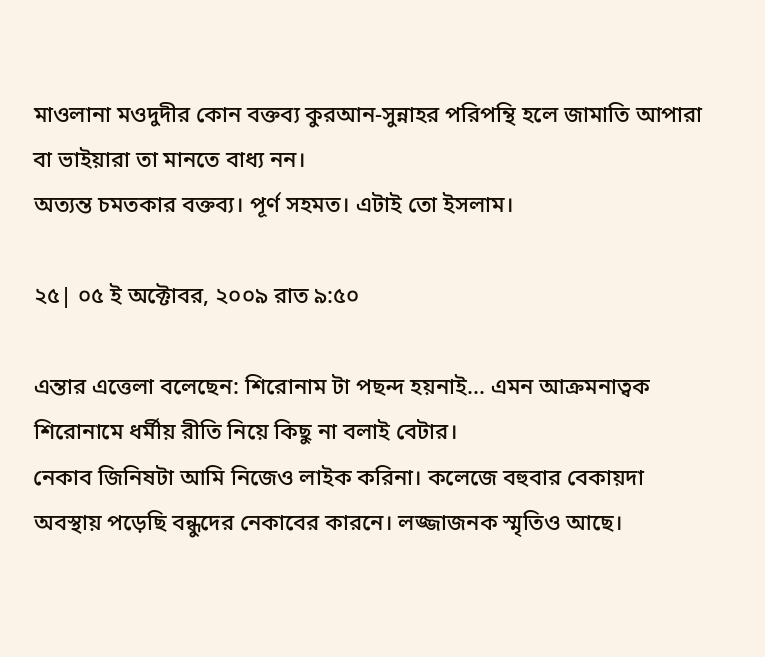মাওলানা মওদুদীর কোন বক্তব্য কুরআন-সুন্নাহর পরিপন্থি হলে জামাতি আপারা বা ভাইয়ারা তা মানতে বাধ্য নন।
অত্যন্ত চমতকার বক্তব্য। পূর্ণ সহমত। এটাই তো ইসলাম।

২৫| ০৫ ই অক্টোবর, ২০০৯ রাত ৯:৫০

এন্তার এত্তেলা বলেছেন: শিরোনাম টা পছন্দ হয়নাই... এমন আক্রমনাত্বক শিরোনামে ধর্মীয় রীতি নিয়ে কিছু না বলাই বেটার।
নেকাব জিনিষটা আমি নিজেও লাইক করিনা। কলেজে বহুবার বেকায়দা অবস্থায় পড়েছি বন্ধুদের নেকাবের কারনে। লজ্জাজনক স্মৃতিও আছে।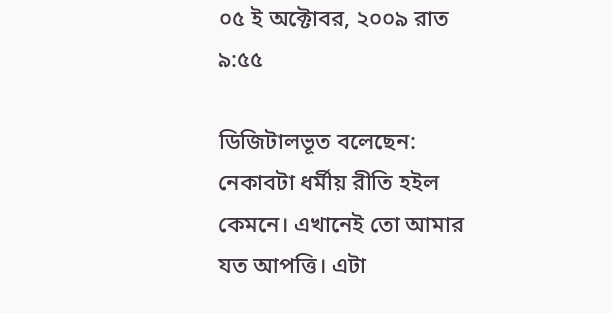০৫ ই অক্টোবর, ২০০৯ রাত ৯:৫৫

ডিজিটালভূত বলেছেন: নেকাবটা ধর্মীয় রীতি হইল কেমনে। এখানেই তো আমার যত আপত্তি। এটা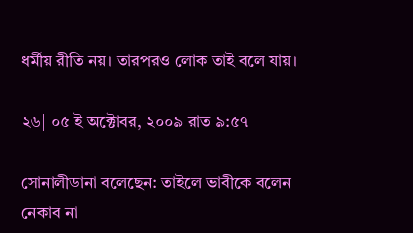ধর্মীয় রীতি নয়। তারপরও লোক তাই বলে যায়।

২৬| ০৫ ই অক্টোবর, ২০০৯ রাত ৯:৫৭

সোনালীডানা বলেছেন: তাইলে ভাবীকে বলেন নেকাব না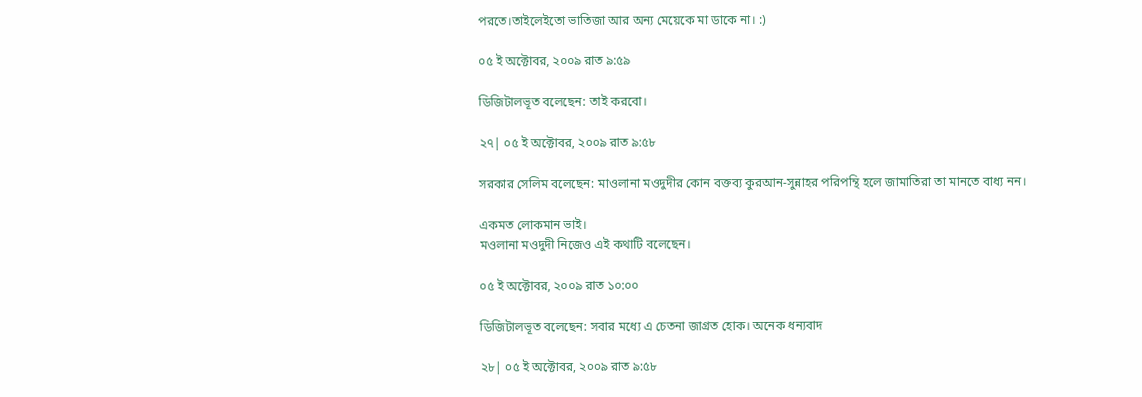পরতে।তাইলেইতো ভাতিজা আর অন্য মেয়েকে মা ডাকে না। :)

০৫ ই অক্টোবর, ২০০৯ রাত ৯:৫৯

ডিজিটালভূত বলেছেন: তাই করবো।

২৭| ০৫ ই অক্টোবর, ২০০৯ রাত ৯:৫৮

সরকার সেলিম বলেছেন: মাওলানা মওদুদীর কোন বক্তব্য কুরআন-সুন্নাহর পরিপন্থি হলে জামাতিরা তা মানতে বাধ্য নন।

একমত লোকমান ভাই।
মওলানা মওদুদী নিজেও এই কথাটি বলেছেন।

০৫ ই অক্টোবর, ২০০৯ রাত ১০:০০

ডিজিটালভূত বলেছেন: সবার মধ্যে এ চেতনা জাগ্রত হোক। অনেক ধন্যবাদ

২৮| ০৫ ই অক্টোবর, ২০০৯ রাত ৯:৫৮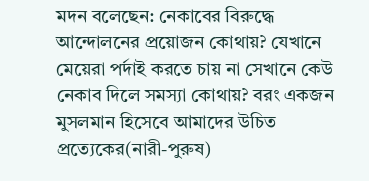মদন বলেছেন: নেকাবের বিরুদ্ধে আন্দোলনের প্রয়োজন কোথায়? যেখানে মেয়েরা পর্দাই করতে চায় না সেখানে কেউ নেকাব দিলে সমস্যা কোথায়? বরং একজন মুসলমান হিসেবে আমাদের উচিত প্রত্যেকের(নারী-পুরুষ)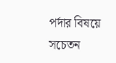পর্দার বিষয়ে সচেতন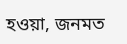হওয়া, জনমত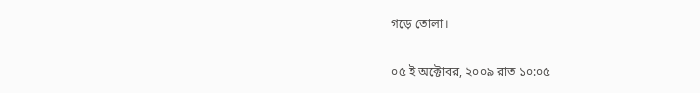গড়ে তোলা।

০৫ ই অক্টোবর, ২০০৯ রাত ১০:০৫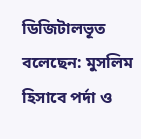ডিজিটালভূত বলেছেন: মুসলিম হিসাবে পর্দা ও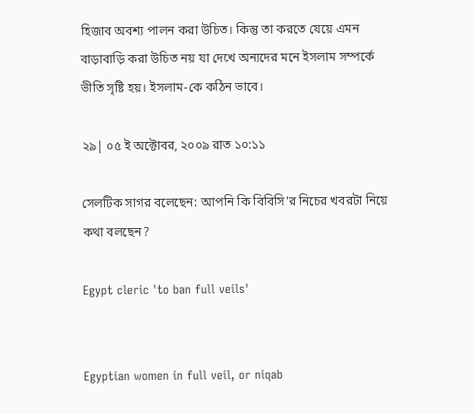হিজাব অবশ্য পালন করা উচিত। কিন্তু তা করতে যেয়ে এমন বাড়াবাড়ি করা উচিত নয় যা দেখে অন্যদের মনে ইসলাম সম্পর্কে ভীতি সৃষ্টি হয়। ইসলাম-কে কঠিন ভাবে।

২৯| ০৫ ই অক্টোবর, ২০০৯ রাত ১০:১১

সেলটিক সাগর বলেছেন: আপনি কি বিবিসি'র নিচের খবরটা নিয়ে কথা বলছেন?

Egypt cleric 'to ban full veils'


Egyptian women in full veil, or niqab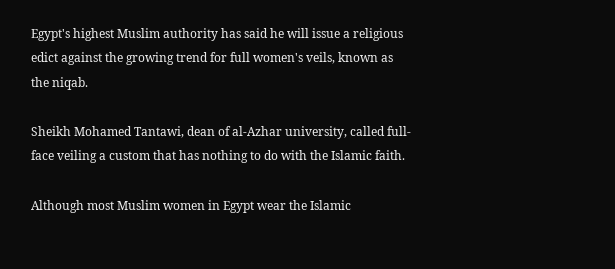Egypt's highest Muslim authority has said he will issue a religious edict against the growing trend for full women's veils, known as the niqab.

Sheikh Mohamed Tantawi, dean of al-Azhar university, called full-face veiling a custom that has nothing to do with the Islamic faith.

Although most Muslim women in Egypt wear the Islamic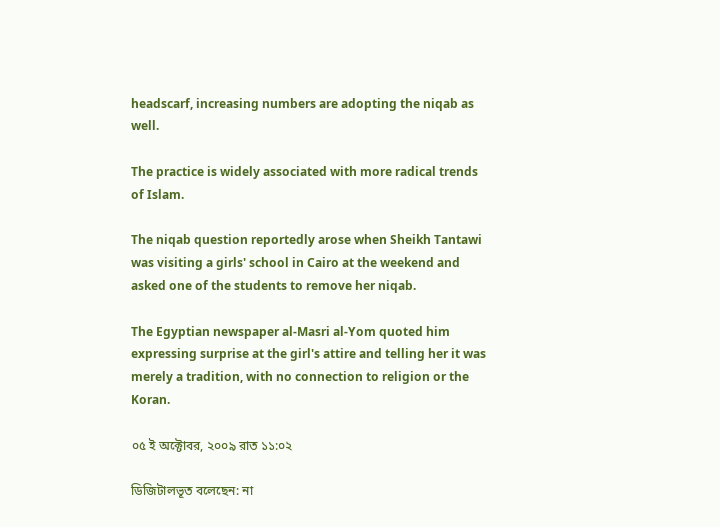headscarf, increasing numbers are adopting the niqab as well.

The practice is widely associated with more radical trends of Islam.

The niqab question reportedly arose when Sheikh Tantawi was visiting a girls' school in Cairo at the weekend and asked one of the students to remove her niqab.

The Egyptian newspaper al-Masri al-Yom quoted him expressing surprise at the girl's attire and telling her it was merely a tradition, with no connection to religion or the Koran.

০৫ ই অক্টোবর, ২০০৯ রাত ১১:০২

ডিজিটালভূত বলেছেন: না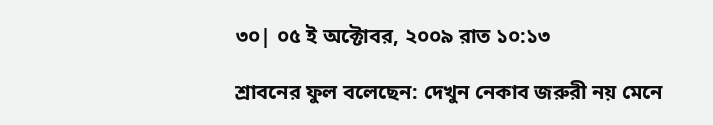৩০| ০৫ ই অক্টোবর, ২০০৯ রাত ১০:১৩

শ্রাবনের ফুল বলেছেন: দেখুন নেকাব জরুরী নয় মেনে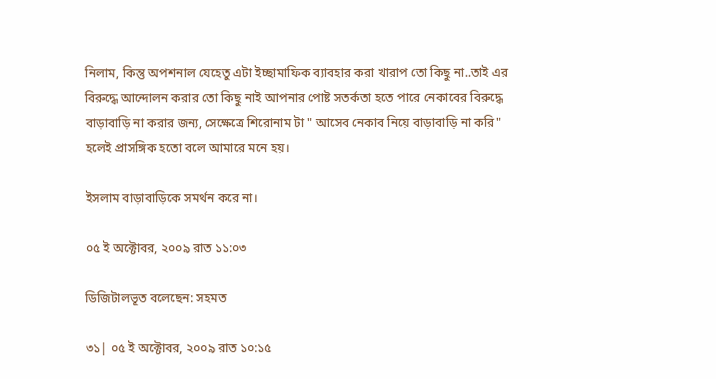নিলাম, কিন্তু অপশনাল যেহেতু এটা ইচ্ছামাফিক ব্যাবহার করা খারাপ তো কিছু না..তাই এর বিরুদ্ধে আন্দোলন করার তো কিছু নাই আপনার পোষ্ট সতর্কতা হতে পারে নেকাবের বিরুদ্ধে বাড়াবাড়ি না করার জন্য, সেক্ষেত্রে শিরোনাম টা " আসেব নেকাব নিয়ে বাড়াবাড়ি না করি" হলেই প্রাসঙ্গিক হতো বলে আমারে মনে হয়।

ইসলাম বাড়াবাড়িকে সমর্থন করে না।

০৫ ই অক্টোবর, ২০০৯ রাত ১১:০৩

ডিজিটালভূত বলেছেন: সহমত

৩১| ০৫ ই অক্টোবর, ২০০৯ রাত ১০:১৫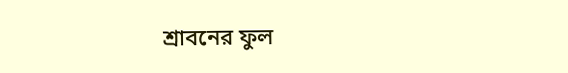শ্রাবনের ফুল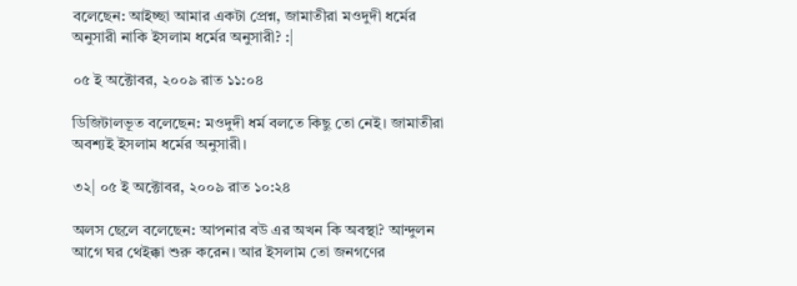বলেছেন: আইচ্ছা আমার একটা প্রেশ্ন, জামাতীরা মওদুদী ধর্মের অনুসারী নাকি ইসলাম ধর্মের অনুসারী? :|

০৫ ই অক্টোবর, ২০০৯ রাত ১১:০৪

ডিজিটালভূত বলেছেন: মওদুদী ধর্ম বলতে কিছু তো নেই। জামাতীরা অবশ্যই ইসলাম ধর্মের অনুসারী।

৩২| ০৫ ই অক্টোবর, ২০০৯ রাত ১০:২৪

অলস ছেলে বলেছেন: আপনার বউ এর অখন কি অবস্থা? আন্দুলন আগে ঘর থেইক্কা শুরু করেন। আর ইসলাম তো জনগণের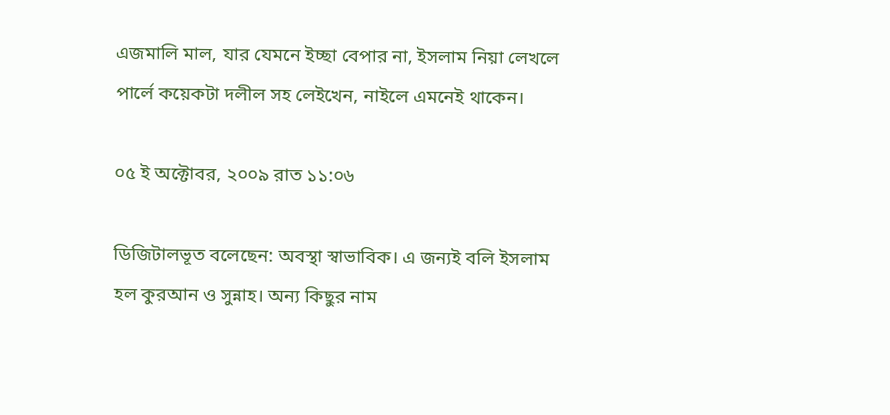এজমালি মাল, যার যেমনে ইচ্ছা বেপার না, ইসলাম নিয়া লেখলে পার্লে কয়েকটা দলীল সহ লেইখেন, নাইলে এমনেই থাকেন।

০৫ ই অক্টোবর, ২০০৯ রাত ১১:০৬

ডিজিটালভূত বলেছেন: অবস্থা স্বাভাবিক। এ জন্যই বলি ইসলাম হল কুরআন ও সুন্নাহ। অন্য কিছুর নাম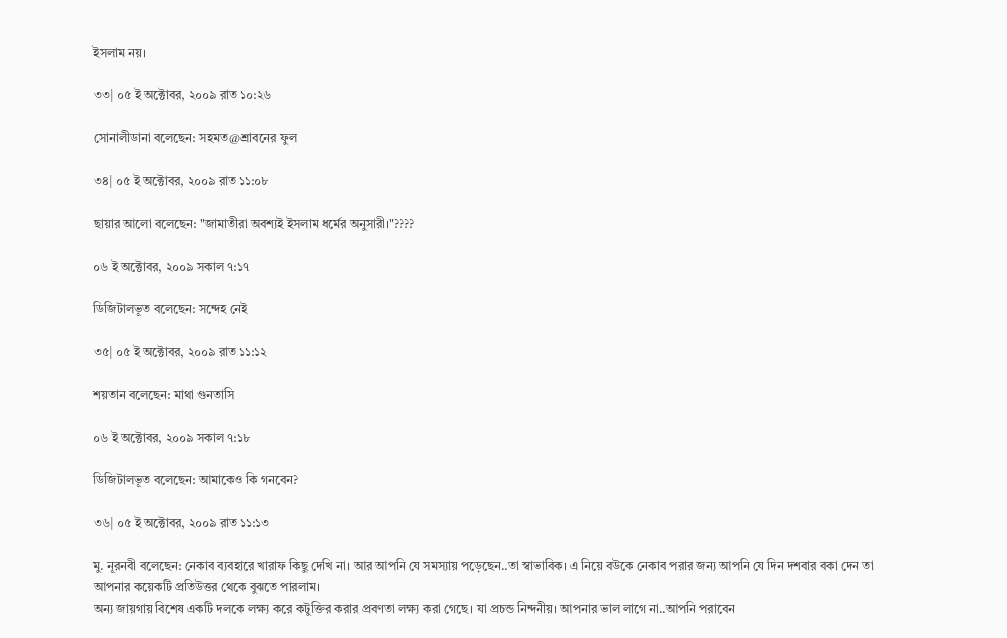ইসলাম নয়।

৩৩| ০৫ ই অক্টোবর, ২০০৯ রাত ১০:২৬

সোনালীডানা বলেছেন: সহমত@শ্রাবনের ফুল

৩৪| ০৫ ই অক্টোবর, ২০০৯ রাত ১১:০৮

ছায়ার আলো বলেছেন: "জামাতীরা অবশ্যই ইসলাম ধর্মের অনুসারী।"????

০৬ ই অক্টোবর, ২০০৯ সকাল ৭:১৭

ডিজিটালভূত বলেছেন: সন্দেহ নেই

৩৫| ০৫ ই অক্টোবর, ২০০৯ রাত ১১:১২

শয়তান বলেছেন: মাথা গুনতাসি

০৬ ই অক্টোবর, ২০০৯ সকাল ৭:১৮

ডিজিটালভূত বলেছেন: আমাকেও কি গনবেন?

৩৬| ০৫ ই অক্টোবর, ২০০৯ রাত ১১:১৩

মু. নূরনবী বলেছেন: নেকাব ব্যবহারে খারাফ কিছু দেখি না। আর আপনি যে সমস্যায় পড়েছেন..তা স্বাভাবিক। এ নিয়ে বউকে নেকাব পরার জন্য আপনি যে দিন দশবার বকা দেন তা আপনার কয়েকটি প্রতিউত্তর থেকে বুঝতে পারলাম।
অন্য জায়গায় বিশেষ একটি দলকে লক্ষ্য করে কটুক্তির করার প্রবণতা লক্ষ্য করা গেছে। যা প্রচন্ড নিন্দনীয়। আপনার ভাল লাগে না..আপনি পরাবেন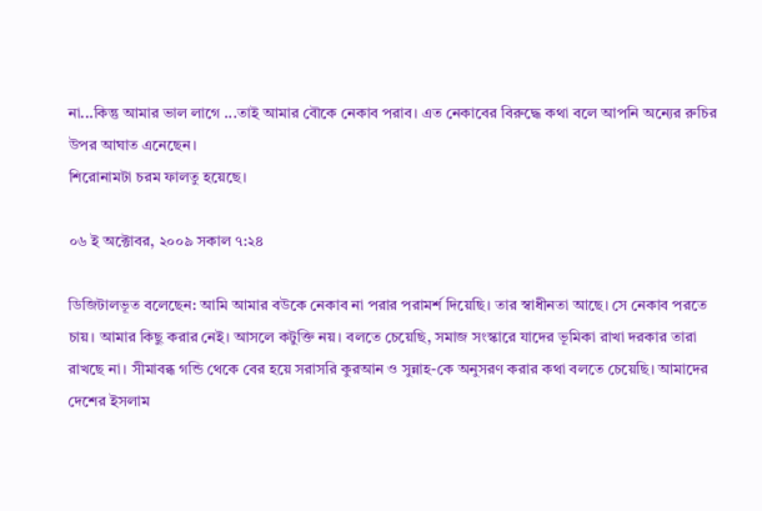না...কিন্তু আমার ভাল লাগে ...তাই আমার বৌকে নেকাব পরাব। এত নেকাবের বিরুদ্ধে কথা বলে আপনি অন্যের রুচির উপর আঘাত এনেছেন।
শিরোনামটা চরম ফালতু হয়েছে।

০৬ ই অক্টোবর, ২০০৯ সকাল ৭:২৪

ডিজিটালভূত বলেছেন: আমি আমার বউকে নেকাব না পরার পরামর্শ দিয়েছি। তার স্বাধীনতা আছে। সে নেকাব পরতে চায়। আমার কিছু করার নেই। আসলে কটুক্তি নয়। বলতে চেয়েছি, সমাজ সংস্কারে যাদের ভূমিকা রাখা দরকার তারা রাখছে না। সীমাবব্ধ গন্ডি থেকে বের হয়ে সরাসরি কুরআন ও সুন্নাহ-কে অনুসরণ করার কথা বলতে চেয়েছি। আমাদের দেশের ইসলাম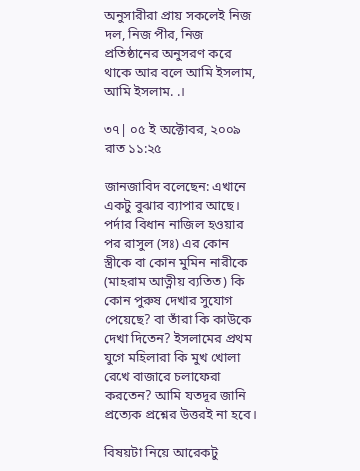অনুসারীরা প্রায় সকলেই নিজ দল, নিজ পীর, নিজ প্রতিষ্ঠানের অনুসরণ করে থাকে আর বলে আমি ইসলাম, আমি ইসলাম. .।

৩৭| ০৫ ই অক্টোবর, ২০০৯ রাত ১১:২৫

জানজাবিদ বলেছেন: এখানে একটু বুঝার ব্যাপার আছে। পর্দার বিধান নাজিল হওয়ার পর রাসুল (সঃ) এর কোন স্ত্রীকে বা কোন মুমিন নারীকে (মাহরাম আত্নীয় ব্যতিত) কি কোন পুরুষ দেখার সুযোগ পেয়েছে? বা তাঁরা কি কাউকে দেখা দিতেন? ইসলামের প্রথম যুগে মহিলারা কি মুখ খোলা রেখে বাজারে চলাফেরা করতেন? আমি যতদূর জানি প্রত্যেক প্রশ্নের উত্তরই না হবে।

বিষয়টা নিয়ে আরেকটু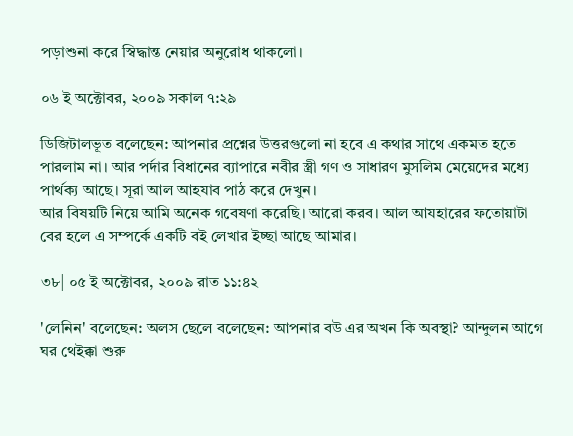পড়াশুনা করে স্বিদ্ধান্ত নেয়ার অনুরোধ থাকলো।

০৬ ই অক্টোবর, ২০০৯ সকাল ৭:২৯

ডিজিটালভূত বলেছেন: আপনার প্রশ্নের উত্তরগুলো না হবে এ কথার সাথে একমত হতে পারলাম না। আর পর্দার বিধানের ব্যাপারে নবীর স্ত্রী গণ ও সাধারণ মুসলিম মেয়েদের মধ্যে পার্থক্য আছে। সূরা আল আহযাব পাঠ করে দেখুন।
আর বিষয়টি নিয়ে আমি অনেক গবেষণা করেছি। আরো করব। আল আযহারের ফতোয়াটা বের হলে এ সম্পর্কে একটি বই লেখার ইচ্ছা আছে আমার।

৩৮| ০৫ ই অক্টোবর, ২০০৯ রাত ১১:৪২

'লেনিন' বলেছেন: অলস ছেলে বলেছেন: আপনার বউ এর অখন কি অবস্থা? আন্দুলন আগে ঘর থেইক্কা শুরু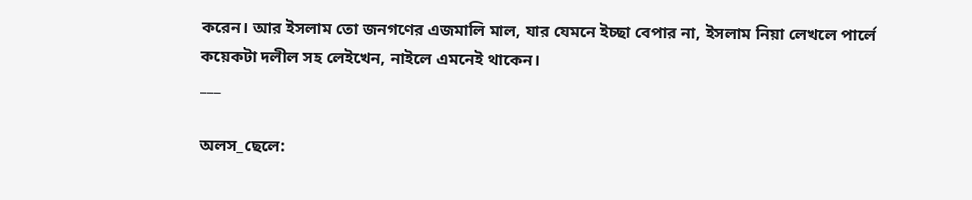করেন। আর ইসলাম তো জনগণের এজমালি মাল, যার যেমনে ইচ্ছা বেপার না, ইসলাম নিয়া লেখলে পার্লে কয়েকটা দলীল সহ লেইখেন, নাইলে এমনেই থাকেন।
___

অলস_ছেলে: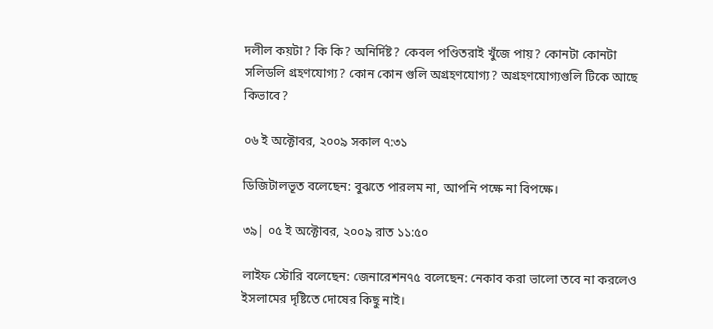দলীল কয়টা? কি কি? অনির্দিষ্ট? কেবল পণ্ডিতরাই খুঁজে পায়? কোনটা কোনটা সলিডলি গ্রহণযোগ্য? কোন কোন গুলি অগ্রহণযোগ্য? অগ্রহণযোগ্যগুলি টিকে আছে কিভাবে?

০৬ ই অক্টোবর, ২০০৯ সকাল ৭:৩১

ডিজিটালভূত বলেছেন: বুঝতে পারলম না, আপনি পক্ষে না বিপক্ষে।

৩৯| ০৫ ই অক্টোবর, ২০০৯ রাত ১১:৫০

লাইফ স্টোরি বলেছেন: জেনারেশন৭৫ বলেছেন: নেকাব করা ভালো তবে না করলেও ইসলামের দৃষ্টিতে দোষের কিছু নাই।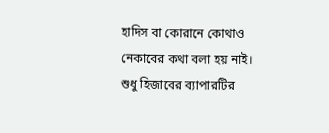হাদিস বা কোরানে কোথাও নেকাবের কথা বলা হয় নাই। শুধু হিজাবের ব্যাপারটির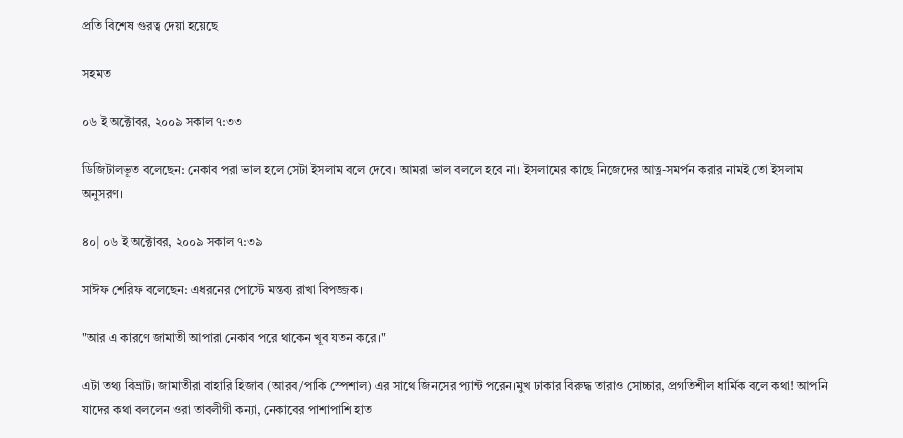প্রতি বিশেষ গুরত্ব দেয়া হয়েছে

সহমত

০৬ ই অক্টোবর, ২০০৯ সকাল ৭:৩৩

ডিজিটালভূত বলেছেন: নেকাব পরা ভাল হলে সেটা ইসলাম বলে দেবে। আমরা ভাল বললে হবে না। ইসলামের কাছে নিজেদের আত্ন-সমর্পন করার নামই তো ইসলাম অনুসরণ।

৪০| ০৬ ই অক্টোবর, ২০০৯ সকাল ৭:৩৯

সাঈফ শেরিফ বলেছেন: এধরনের পোস্টে মন্তব্য রাখা বিপজ্জক।

"আর এ কারণে জামাতী আপারা নেকাব পরে থাকেন খূব যতন করে।"

এটা তথ্য বিভ্রাট। জামাতীরা বাহারি হিজাব (আরব/পাকি স্পেশাল) এর সাথে জিনসের প‌্যান্ট পরেন।মুখ ঢাকার বিরুদ্ধ তারাও সোচ্চার, প্রগতিশীল ধার্মিক বলে কথা! আপনি যাদের কথা বললেন ওরা তাবলীগী কন্যা, নেকাবের পাশাপাশি হাত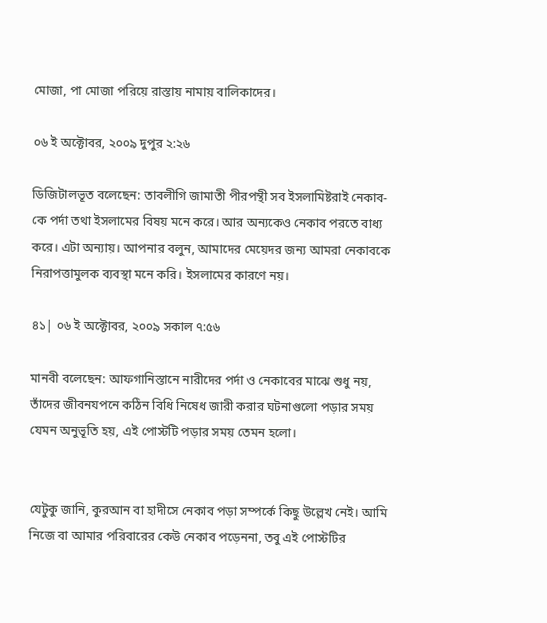মোজা, পা মোজা পরিয়ে রাস্তায় নামায় বালিকাদের।

০৬ ই অক্টোবর, ২০০৯ দুপুর ২:২৬

ডিজিটালভূত বলেছেন: তাবলীগি জামাতী পীরপন্থী সব ইসলামিষ্টরাই নেকাব-কে পর্দা তথা ইসলামের বিষয় মনে করে। আর অন্যকেও নেকাব পরতে বাধ্য করে। এটা অন্যায়। আপনার বলুন, আমাদের মেয়েদর জন্য আমরা নেকাবকে নিরাপত্তামুলক ব্যবস্থা মনে করি। ইসলামের কারণে নয়।

৪১| ০৬ ই অক্টোবর, ২০০৯ সকাল ৭:৫৬

মানবী বলেছেন: আফগানিস্তানে নারীদের পর্দা ও নেকাবের মাঝে শুধু নয়, তাঁদের জীবনযপনে কঠিন বিধি নিষেধ জারী করার ঘটনাগুলো পড়ার সময় যেমন অনুভূতি হয়, এই পোস্টটি পড়ার সময় তেমন হলো।


যেটুকু জানি, কুরআন বা হাদীসে নেকাব পড়া সম্পর্কে কিছু উল্লেখ নেই। আমি নিজে বা আমার পরিবারের কেউ নেকাব পড়েননা, তবু এই পোস্টটির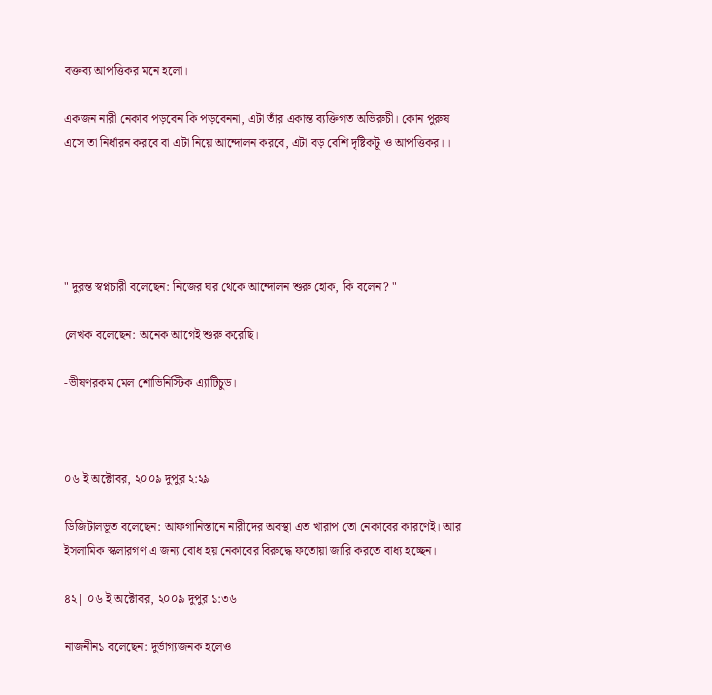বক্তব্য আপত্তিকর মনে হলো।

একজন নারী নেকাব পড়বেন কি পড়বেননা, এটা তাঁর একান্ত ব্যক্তিগত অভিরুচী। কোন পুরুষ এসে তা নির্ধারন করবে বা এটা নিয়ে আন্দোলন করবে, এটা বড় বেশি দৃষ্টিকটূ ও আপত্তিকর।।





" দুরন্ত স্বপ্নচারী বলেছেন: নিজের ঘর থেকে আন্দোলন শুরু হোক, কি বলেন? "

লেখক বলেছেন: অনেক আগেই শুরু করেছি।

-ভীষণরকম মেল শোভিনিস্টিক এ্যাটিচুড।



০৬ ই অক্টোবর, ২০০৯ দুপুর ২:২৯

ডিজিটালভূত বলেছেন: আফগানিস্তানে নারীদের অবস্থা এত খারাপ তো নেকাবের কারণেই। আর ইসলামিক স্কলারগণ এ জন্য বোধ হয় নেকাবের বিরুদ্ধে ফতোয়া জারি করতে বাধ্য হচ্ছেন।

৪২| ০৬ ই অক্টোবর, ২০০৯ দুপুর ১:৩৬

নাজনীন১ বলেছেন: দুর্ভাগ্যজনক হলেও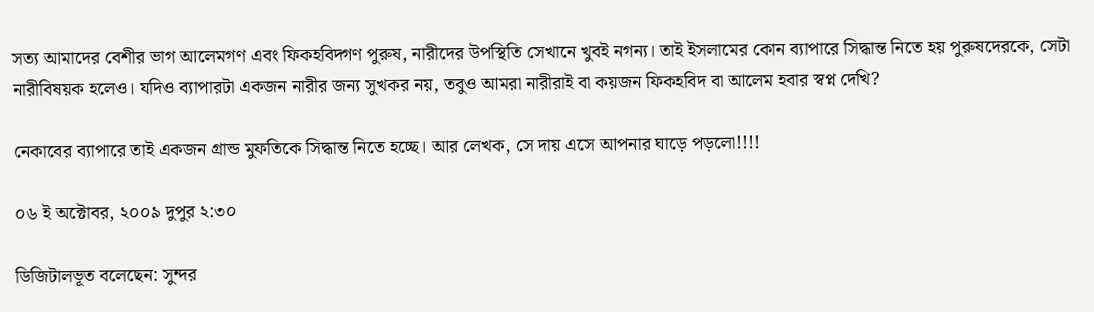সত্য আমাদের বেশীর ভাগ আলেমগণ এবং ফিকহবিদ্গণ পুরুষ, নারীদের উপস্থিতি সেখানে খুবই নগন্য। তাই ইসলামের কোন ব্যাপারে সিদ্ধান্ত নিতে হয় পুরুষদেরকে, সেটা নারীবিষয়ক হলেও। যদিও ব্যাপারটা একজন নারীর জন্য সুখকর নয়, তবুও আমরা নারীরাই বা কয়জন ফিকহবিদ বা আলেম হবার স্বপ্ন দেখি?

নেকাবের ব্যাপারে তাই একজন গ্রান্ড মুফতিকে সিদ্ধান্ত নিতে হচ্ছে। আর লেখক, সে দায় এসে আপনার ঘাড়ে পড়লো!!!!

০৬ ই অক্টোবর, ২০০৯ দুপুর ২:৩০

ডিজিটালভূত বলেছেন: সুন্দর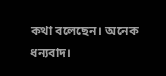কথা বলেছেন। অনেক ধন্যবাদ।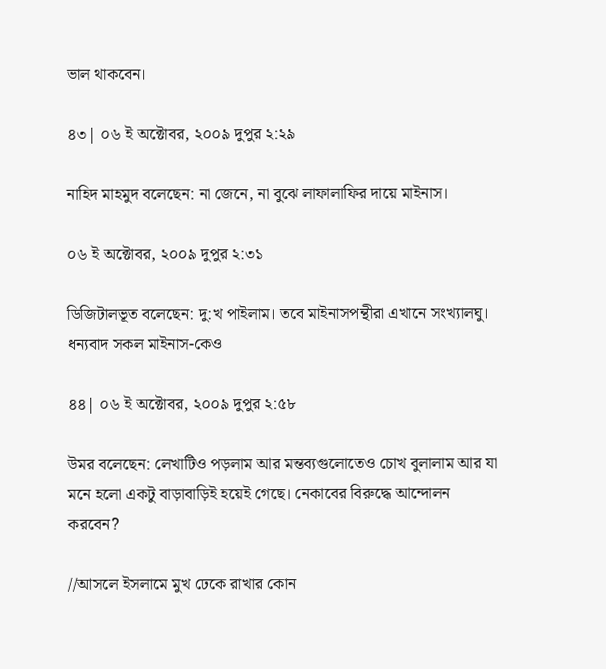ভাল থাকবেন।

৪৩| ০৬ ই অক্টোবর, ২০০৯ দুপুর ২:২৯

নাহিদ মাহমুদ বলেছেন: না জেনে, না বুঝে লাফালাফির দায়ে মাইনাস।

০৬ ই অক্টোবর, ২০০৯ দুপুর ২:৩১

ডিজিটালভূত বলেছেন: দু:খ পাইলাম। তবে মাইনাসপন্থীরা এখানে সংখ্যালঘু। ধন্যবাদ সকল মাইনাস-কেও

৪৪| ০৬ ই অক্টোবর, ২০০৯ দুপুর ২:৫৮

উমর বলেছেন: লেখাটিও পড়লাম আর মন্তব্যগুলোতেও চোখ বুলালাম আর যা মনে হলো একটু বাড়াবাড়িই হয়েই গেছে। নেকাবের বিরুদ্ধে আন্দোলন করবেন?

//আসলে ইসলামে মুখ ঢেকে রাখার কোন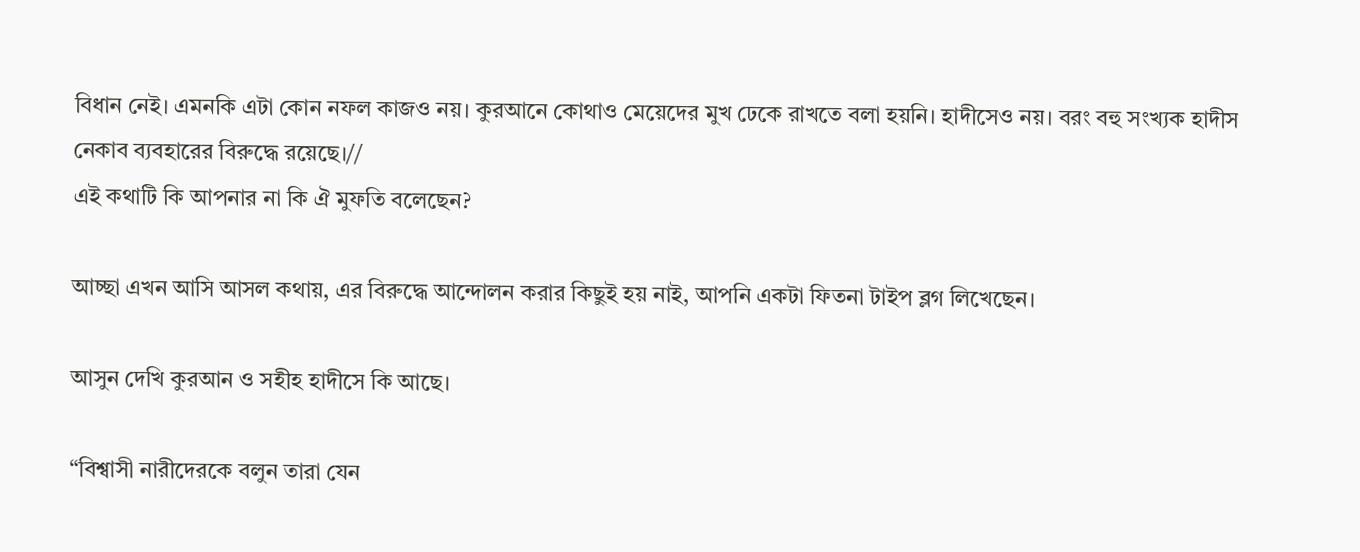বিধান নেই। এমনকি এটা কোন নফল কাজও নয়। কুরআনে কোথাও মেয়েদের মুখ ঢেকে রাখতে বলা হয়নি। হাদীসেও নয়। বরং বহু সংখ্যক হাদীস নেকাব ব্যবহারের বিরুদ্ধে রয়েছে।//
এই কথাটি কি আপনার না কি ঐ মুফতি বলেছেন?

আচ্ছা এখন আসি আসল কথায়, এর বিরুদ্ধে আন্দোলন করার কিছুই হয় নাই, আপনি একটা ফিতনা টাইপ ব্লগ লিখেছেন।

আসুন দেখি কুরআন ও সহীহ হাদীসে কি আছে।

“বিশ্বাসী নারীদেরকে বলুন তারা যেন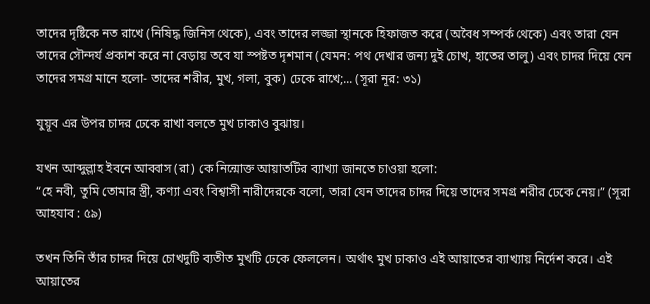তাদের দৃষ্টিকে নত রাখে (নিষিদ্ধ জিনিস থেকে), এবং তাদের লজ্জা স্থানকে হিফাজত করে (অবৈধ সম্পর্ক থেকে) এবং তারা যেন তাদের সৌন্দর্য প্রকাশ করে না বেড়ায় তবে যা স্পষ্টত দৃশমান (যেমন: পথ দেখার জন্য দুই চোখ, হাতের তালু) এবং চাদর দিয়ে যেন তাদের সমগ্র মানে হলো- তাদের শরীর, মুখ, গলা, বুক) ঢেকে রাখে;... (সূরা নূর: ৩১)

যুয়ূব এর উপর চাদর ঢেকে রাখা বলতে মুখ ঢাকাও বুঝায়।

যখন আব্দুল্লাহ ইবনে আব্বাস (রা) কে নিন্মোক্ত আয়াতটির ব্যাখ্যা জানতে চাওয়া হলো:
“হে নবী, তুমি তোমার স্ত্রী, কণ্যা এবং বিশ্বাসী নারীদেরকে বলো, তারা যেন তাদের চাদর দিয়ে তাদের সমগ্র শরীর ঢেকে নেয়।” (সূরা আহযাব : ৫৯)

তখন তিনি তাঁর চাদর দিয়ে চোখদুটি ব্যতীত মুখটি ঢেকে ফেললেন। অর্থাৎ মুখ ঢাকাও এই আয়াতের ব্যাখ্যায় নির্দেশ করে। এই আয়াতের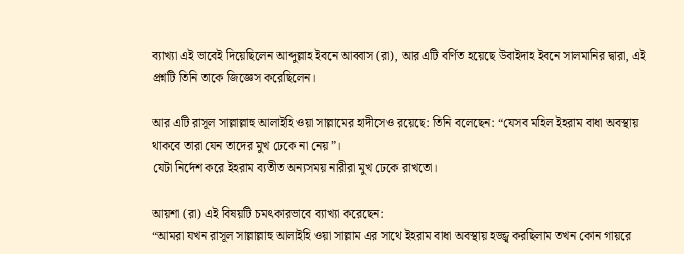ব্যাখ্যা এই ভাবেই দিয়েছিলেন আব্দুল্লাহ ইবনে আব্বাস (রা), আর এটি বর্ণিত হয়েছে উবাইদাহ ইবনে সালমানির দ্বারা, এই প্রশ্নটি তিনি তাকে জিজ্ঞেস করেছিলেন।

আর এটি রাসূল সাল্লাল্লাহু আলাইহি ওয়া সাল্লামের হাদীসেও রয়েছে: তিনি বলেছেন: “যেসব মহিল ইহরাম বাধা অবস্থায় থাকবে তারা যেন তাদের মুখ ঢেকে না নেয়”।
যেটা নির্দেশ করে ইহরাম ব্যতীত অন্যসময় নারীরা মুখ ঢেকে রাখতো।

আয়শা (রা) এই বিষয়টি চমৎকারভাবে ব্যাখ্যা করেছেন:
“আমরা যখন রাসূল সাল্লাল্লাহু আলাইহি ওয়া সাল্লাম এর সাথে ইহরাম বাধা অবস্থায় হজ্জ্ব করছিলাম তখন কোন গায়রে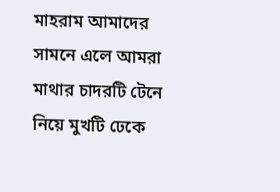মাহরাম আমাদের সামনে এলে আমরা মাথার চাদরটি টেনে নিয়ে মুখটি ঢেকে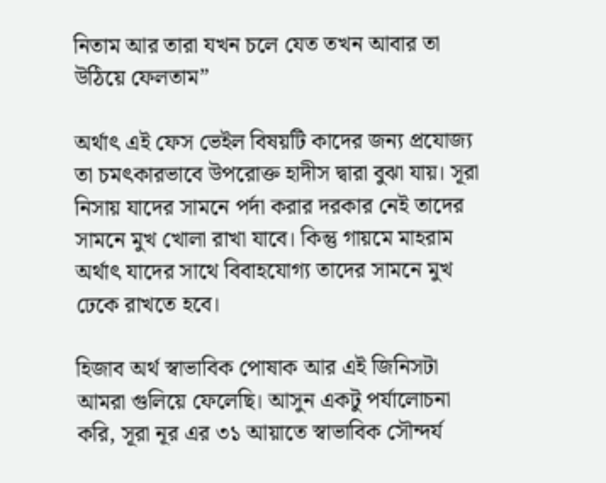নিতাম আর তারা যখন চলে যেত তখন আবার তা উঠিয়ে ফেলতাম”

অর্থাৎ এই ফেস ভেইল বিষয়টি কাদের জন্য প্রযোজ্য তা চমৎকারভাবে উপরোক্ত হাদীস দ্বারা বুঝা যায়। সূরা নিসায় যাদের সামনে পর্দা করার দরকার নেই তাদের সামনে মুখ খোলা রাখা যাবে। কিন্তু গায়মে মাহরাম অর্থাৎ যাদের সাথে বিবাহযোগ্য তাদের সামনে মুখ ঢেকে রাখতে হবে।

হিজাব অর্থ স্বাভাবিক পোষাক আর এই জিনিসটা আমরা গুলিয়ে ফেলেছি। আসুন একটু পর্যালোচনা করি, সূরা নূর এর ৩১ আয়াতে স্বাভাবিক সৌন্দর্য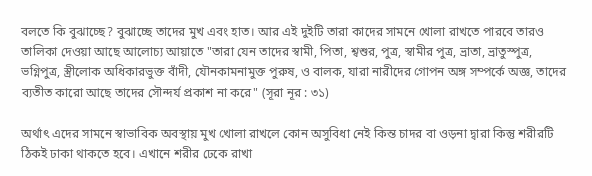বলতে কি বুঝাচ্ছে? বুঝাচ্ছে তাদের মুখ এবং হাত। আর এই দুইটি তারা কাদের সামনে খোলা রাখতে পারবে তারও তালিকা দেওয়া আছে আলোচ্য আয়াতে "তারা যেন তাদের স্বামী, পিতা, শ্বশুর, পুত্র, স্বামীর পুত্র, ভ্রাতা, ভ্রাতুস্পুত্র, ভগ্নিপুত্র, স্ত্রীলোক অধিকারভুক্ত বাঁদী, যৌনকামনামুক্ত পুরুষ, ও বালক, যারা নারীদের গোপন অঙ্গ সম্পর্কে অজ্ঞ, তাদের ব্যতীত কারো আছে তাদের সৌন্দর্য প্রকাশ না করে" (সূরা নূর : ৩১)

অর্থাৎ এদের সামনে স্বাভাবিক অবস্থায় মুখ খোলা রাখলে কোন অসুবিধা নেই কিন্ত চাদর বা ওড়না দ্বারা কিন্তু শরীরটি ঠিকই ঢাকা থাকতে হবে। এখানে শরীর ঢেকে রাখা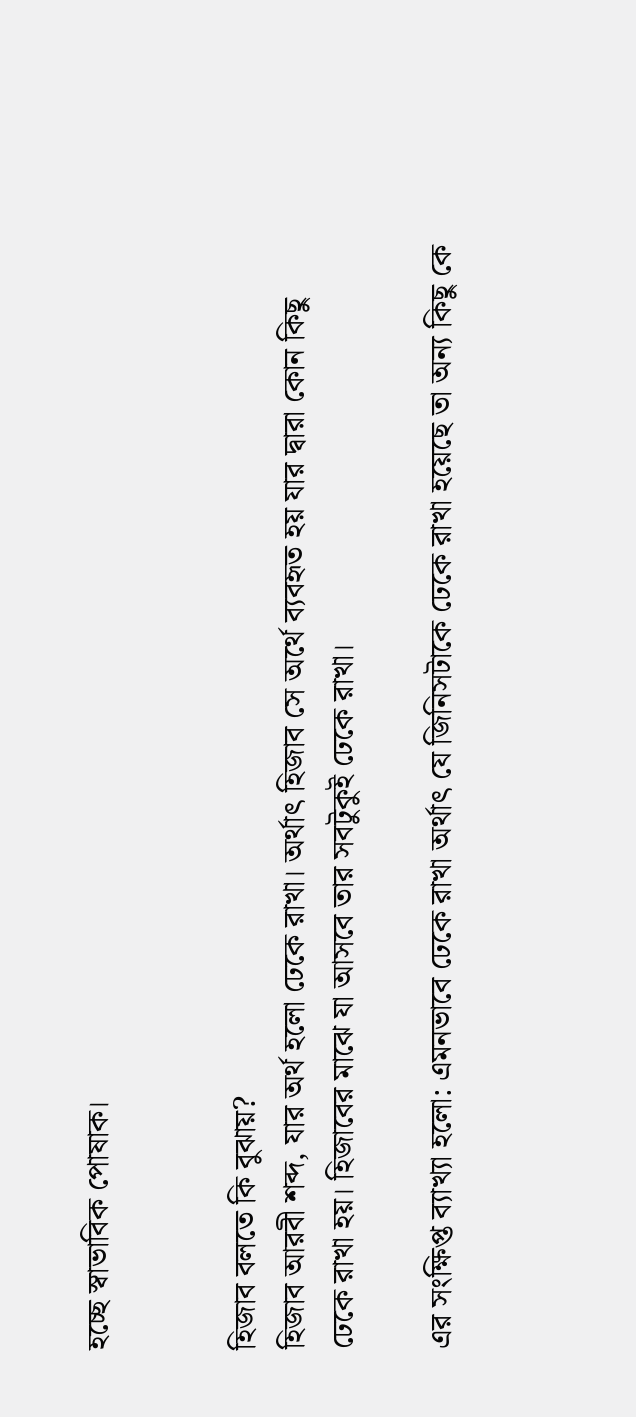হচ্ছে স্বাভাবিক পোষাক।


হিজাব বলতে কি বুঝায়?
হিজাব আরবী শব্দ, যার অর্থ হলো ঢেকে রাখা। অর্থাৎ হিজাব সে অর্থে ব্যবহৃত হয় যার দ্বারা কোন কিছু ঢেকে রাখা হয়। হিজাবের মাঝে যা আসবে তার সবটুকুই ঢেকে রাখা।

এর সংক্ষিপ্ত ব্যাখ্যা হলো: এমনভাবে ঢেকে রাখা অর্থাৎ যে জিনিসটাকে ঢেকে রাখা হয়েছে তা অন্য কিছু কে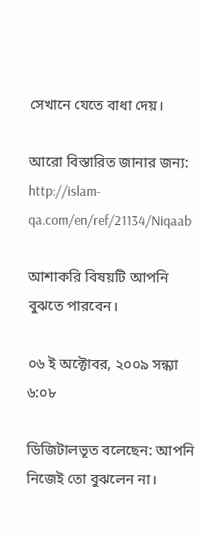সেখানে যেতে বাধা দেয়।

আরো বিস্তারিত জানার জন্য: http://islam-qa.com/en/ref/21134/Niqaab

আশাকরি বিষয়টি আপনি বুঝতে পারবেন।

০৬ ই অক্টোবর, ২০০৯ সন্ধ্যা ৬:০৮

ডিজিটালভূত বলেছেন: আপনি নিজেই তো বুঝলেন না।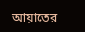আয়াতের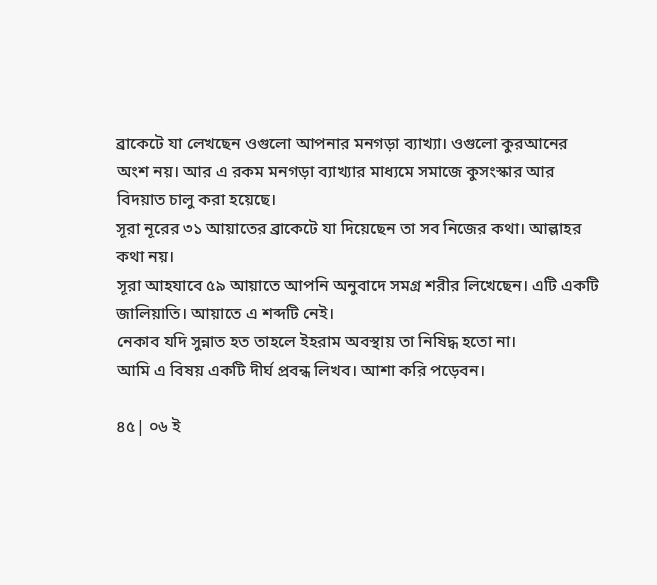ব্রাকেটে যা লেখছেন ওগুলো আপনার মনগড়া ব্যাখ্যা। ওগুলো কুরআনের অংশ নয়। আর এ রকম মনগড়া ব্যাখ্যার মাধ্যমে সমাজে কুসংস্কার আর বিদয়াত চালু করা হয়েছে।
সূরা নূরের ৩১ আয়াতের ব্রাকেটে যা দিয়েছেন তা সব নিজের কথা। আল্লাহর কথা নয়।
সূরা আহযাবে ৫৯ আয়াতে আপনি অনুবাদে সমগ্র শরীর লিখেছেন। এটি একটি জালিয়াতি। আয়াতে এ শব্দটি নেই।
নেকাব যদি সুন্নাত হত তাহলে ইহরাম অবস্থায় তা নিষিদ্ধ হতো না।
আমি এ বিষয় একটি দীর্ঘ প্রবন্ধ লিখব। আশা করি পড়েবন।

৪৫| ০৬ ই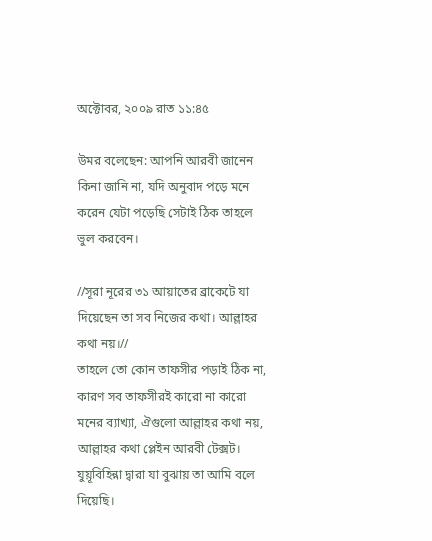অক্টোবর, ২০০৯ রাত ১১:৪৫

উমর বলেছেন: আপনি আরবী জানেন কিনা জানি না, যদি অনুবাদ পড়ে মনে করেন যেটা পড়েছি সেটাই ঠিক তাহলে ভুল করবেন।

//সূরা নূরের ৩১ আয়াতের ব্রাকেটে যা দিয়েছেন তা সব নিজের কথা। আল্লাহর কথা নয়।//
তাহলে তো কোন তাফসীর পড়াই ঠিক না, কারণ সব তাফসীরই কারো না কারো মনের ব্যাখ্যা, ঐগুলো আল্লাহর কথা নয়, আল্লাহর কথা প্লেইন আরবী টেক্সট।
যুয়ূবিহিন্না দ্বারা যা বুঝায় তা আমি বলে দিয়েছি।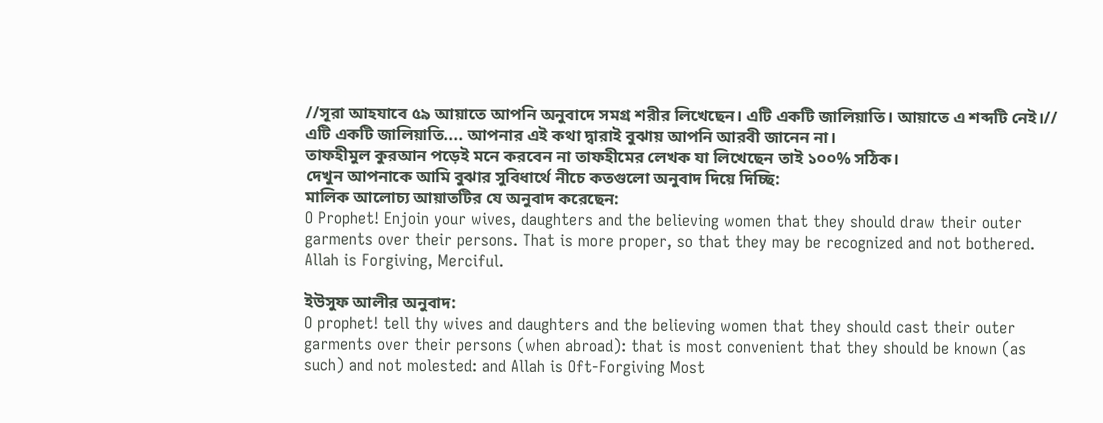//সূরা আহযাবে ৫৯ আয়াতে আপনি অনুবাদে সমগ্র শরীর লিখেছেন। এটি একটি জালিয়াতি। আয়াতে এ শব্দটি নেই।//
এটি একটি জালিয়াতি.... আপনার এই কথা দ্বারাই বুঝায় আপনি আরবী জানেন না।
তাফহীমুল কুরআন পড়েই মনে করবেন না তাফহীমের লেখক যা লিখেছেন তাই ১০০% সঠিক।
দেখুন আপনাকে আমি বুঝার সুবিধার্থে নীচে কতগুলো অনুবাদ দিয়ে দিচ্ছি:
মালিক আলোচ্য আয়াতটির যে অনুবাদ করেছেন:
O Prophet! Enjoin your wives, daughters and the believing women that they should draw their outer
garments over their persons. That is more proper, so that they may be recognized and not bothered.
Allah is Forgiving, Merciful.

ইউসুফ আলীর অনুবাদ:
O prophet! tell thy wives and daughters and the believing women that they should cast their outer
garments over their persons (when abroad): that is most convenient that they should be known (as
such) and not molested: and Allah is Oft-Forgiving Most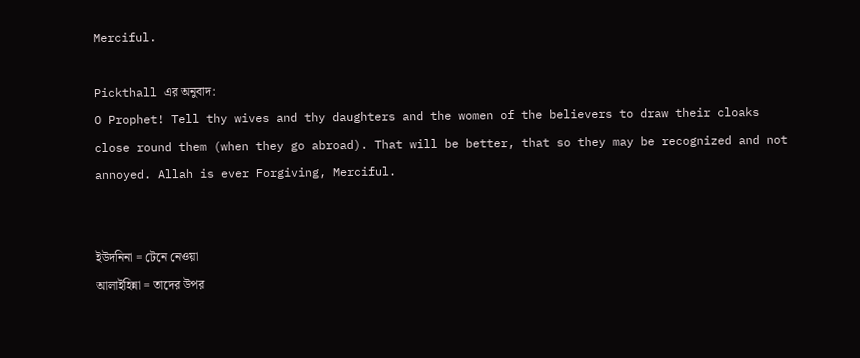Merciful.

Pickthall এর অনুবাদ:
O Prophet! Tell thy wives and thy daughters and the women of the believers to draw their cloaks
close round them (when they go abroad). That will be better, that so they may be recognized and not
annoyed. Allah is ever Forgiving, Merciful.


ইউদনিনা = টেনে নেওয়া
আলাইহিন্না = তাদের উপর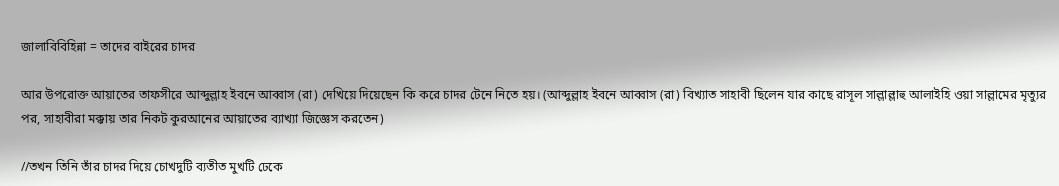জালাবিবিহিন্না = তাদের বাইরের চাদর

আর উপরোক্ত আয়াতের তাফসীরে আব্দুল্লাহ ইবনে আব্বাস (রা) দেখিয়ে দিয়েছেন কি করে চাদর টেনে নিতে হয়। (আব্দুল্লাহ ইবনে আব্বাস (রা) বিখ্যাত সাহাবী ছিলেন যার কাছে রাসূল সাল্লাল্লাহু আলাইহি ওয়া সাল্লামের মৃত্যুর পর, সাহাবীরা মক্কায় তার নিকট কুরআনের আয়াতের ব্যাখ্যা জিজ্ঞেস করতেন)

//তখন তিনি তাঁর চাদর দিয়ে চোখদুটি ব্যতীত মুখটি ঢেকে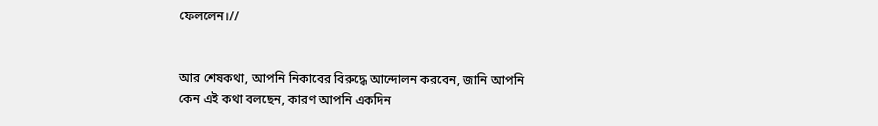ফেললেন।//


আর শেষকথা, আপনি নিকাবের বিরুদ্ধে আন্দোলন করবেন, জানি আপনি কেন এই কথা বলছেন, কারণ আপনি একদিন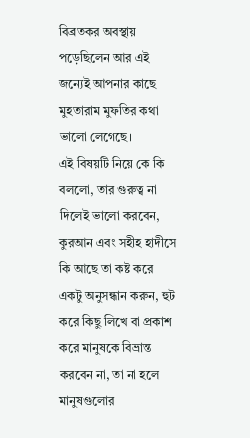বিব্রতকর অবস্থায় পড়েছিলেন আর এই জন্যেই আপনার কাছে মুহতারাম মুফতির কথা ভালো লেগেছে।
এই বিষয়টি নিয়ে কে কি বললো, তার গুরুত্ব না দিলেই ভালো করবেন, কুরআন এবং সহীহ হাদীসে কি আছে তা কষ্ট করে একটু অনুসন্ধান করুন, হুট করে কিছু লিখে বা প্রকাশ করে মানুষকে বিভ্রান্ত করবেন না, তা না হলে মানুষগুলোর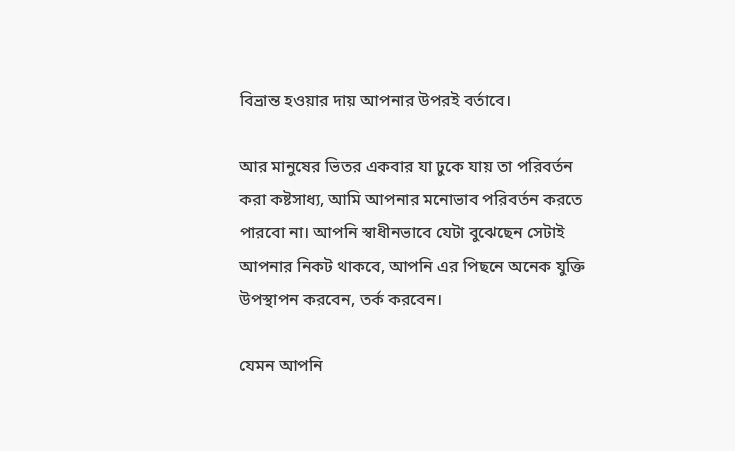বিভ্রান্ত হওয়ার দায় আপনার উপরই বর্তাবে।

আর মানুষের ভিতর একবার যা ঢুকে যায় তা পরিবর্তন করা কষ্টসাধ্য, আমি আপনার মনোভাব পরিবর্তন করতে পারবো না। আপনি স্বাধীনভাবে যেটা বুঝেছেন সেটাই আপনার নিকট থাকবে, আপনি এর পিছনে অনেক যুক্তি উপস্থাপন করবেন, তর্ক করবেন।

যেমন আপনি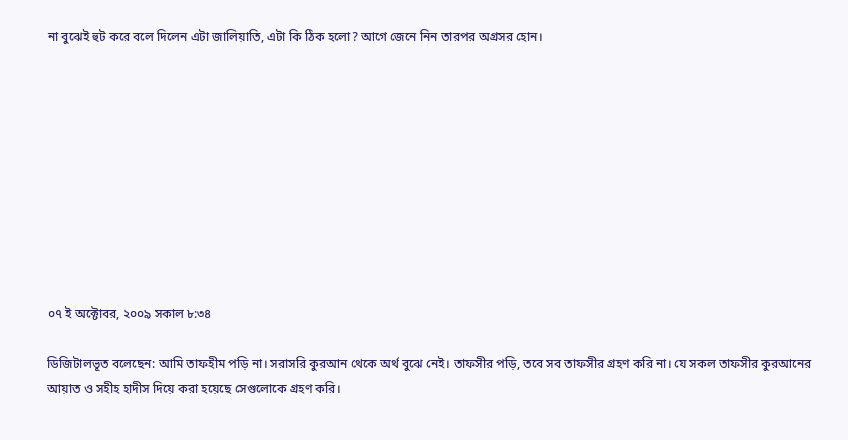না বুঝেই হুট করে বলে দিলেন এটা জালিয়াতি, এটা কি ঠিক হলো? আগে জেনে নিন তারপর অগ্রসর হোন।










০৭ ই অক্টোবর, ২০০৯ সকাল ৮:৩৪

ডিজিটালভূত বলেছেন: আমি তাফহীম পড়ি না। সরাসরি কুরআন থেকে অর্থ বুঝে নেই। তাফসীর পড়ি, তবে সব তাফসীর গ্রহণ করি না। যে সকল তাফসীর কুরআনের আয়াত ও সহীহ হাদীস দিয়ে করা হয়েছে সেগুলোকে গ্রহণ করি।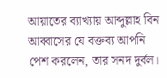আয়াতের ব্যাখ্যায় আব্দুল্লাহ বিন আব্বাসের যে বক্তব্য আপনি পেশ করলেন, তার সনদ দুর্বল।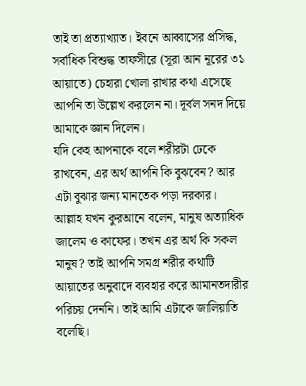তাই তা প্রত্যাখ্যাত। ইবনে আব্বাসের প্রসিদ্ধ, সর্বাধিক বিশুদ্ধ তাফসীরে (সূরা আন নূরের ৩১ আয়াতে) চেহারা খোলা রাখার কথা এসেছে আপনি তা উল্লেখ করলেন না। দূর্বল সনদ দিয়ে আমাকে জ্ঞান দিলেন।
যদি কেহ আপনাকে বলে শরীরটা ঢেকে রাখবেন, এর অর্থ আপনি কি বুঝবেন? আর এটা বুঝার জন্য মানতেক পড়া দরকার। আল্লাহ যখন কুরআনে বলেন, মানুষ অত্যাধিক জালেম ও কাফের। তখন এর অর্থ কি সকল মানুষ? তাই আপনি সমগ্র শরীর কথাটি আয়াতের অনুবাদে ব্যবহার করে আমানতদারীর পরিচয় দেননি। তাই আমি এটাকে জালিয়াতি বলেছি।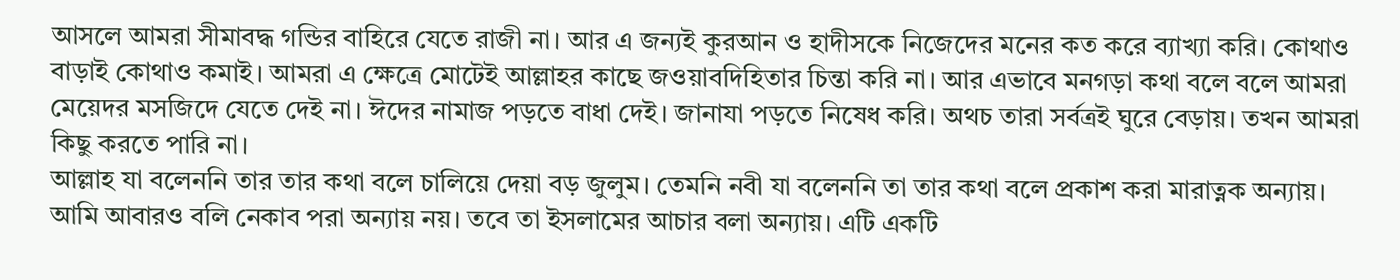আসলে আমরা সীমাবদ্ধ গন্ডির বাহিরে যেতে রাজী না। আর এ জন্যই কুরআন ও হাদীসকে নিজেদের মনের কত করে ব্যাখ্যা করি। কোথাও বাড়াই কোথাও কমাই। আমরা এ ক্ষেত্রে মোটেই আল্লাহর কাছে জওয়াবদিহিতার চিন্তা করি না। আর এভাবে মনগড়া কথা বলে বলে আমরা মেয়েদর মসজিদে যেতে দেই না। ঈদের নামাজ পড়তে বাধা দেই। জানাযা পড়তে নিষেধ করি। অথচ তারা সর্বত্রই ঘুরে বেড়ায়। তখন আমরা কিছু করতে পারি না।
আল্লাহ যা বলেননি তার তার কথা বলে চালিয়ে দেয়া বড় জুলুম। তেমনি নবী যা বলেননি তা তার কথা বলে প্রকাশ করা মারাত্নক অন্যায়।
আমি আবারও বলি নেকাব পরা অন্যায় নয়। তবে তা ইসলামের আচার বলা অন্যায়। এটি একটি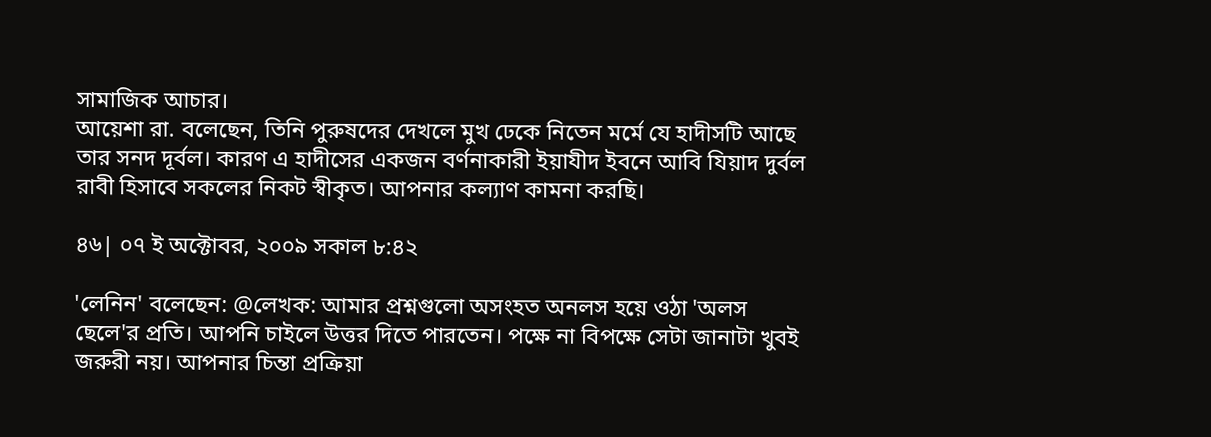সামাজিক আচার।
আয়েশা রা. বলেছেন, তিনি পুরুষদের দেখলে মুখ ঢেকে নিতেন মর্মে যে হাদীসটি আছে তার সনদ দূর্বল। কারণ এ হাদীসের একজন বর্ণনাকারী ইয়াযীদ ইবনে আবি যিয়াদ দুর্বল রাবী হিসাবে সকলের নিকট স্বীকৃত। আপনার কল্যাণ কামনা করছি।

৪৬| ০৭ ই অক্টোবর, ২০০৯ সকাল ৮:৪২

'লেনিন' বলেছেন: @লেখক: আমার প্রশ্নগুলো অসংহত অনলস হয়ে ওঠা 'অলস ছেলে'র প্রতি। আপনি চাইলে উত্তর দিতে পারতেন। পক্ষে না বিপক্ষে সেটা জানাটা খুবই জরুরী নয়। আপনার চিন্তা প্রক্রিয়া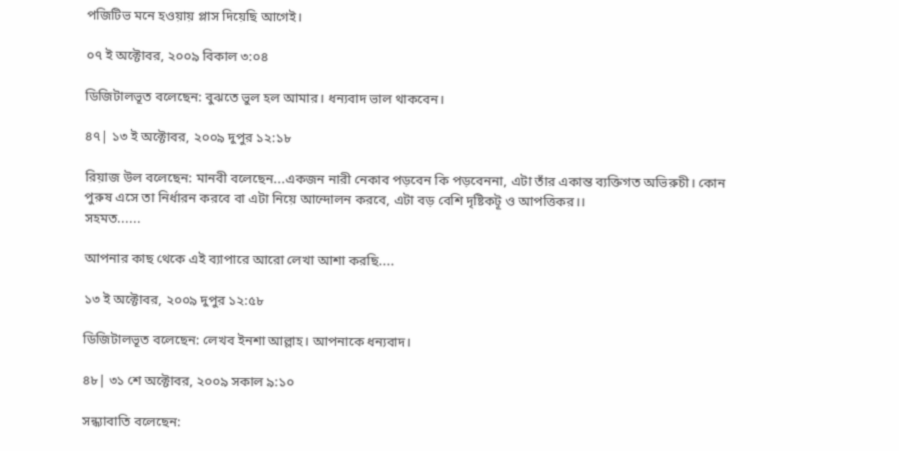পজিটিভ মনে হওয়ায় প্লাস দিয়েছি আগেই।

০৭ ই অক্টোবর, ২০০৯ বিকাল ৩:০৪

ডিজিটালভূত বলেছেন: বুঝতে ভুল হল আমার। ধন্যবাদ ভাল থাকবেন।

৪৭| ১৩ ই অক্টোবর, ২০০৯ দুপুর ১২:১৮

রিয়াজ উল বলেছেন: মানবী বলেছেন...একজন নারী নেকাব পড়বেন কি পড়বেননা, এটা তাঁর একান্ত ব্যক্তিগত অভিরুচী। কোন পুরুষ এসে তা নির্ধারন করবে বা এটা নিয়ে আন্দোলন করবে, এটা বড় বেশি দৃষ্টিকটূ ও আপত্তিকর।।
সহমত......

আপনার কাছ থেকে এই ব্যাপারে আরো লেখা আশা করছি....

১৩ ই অক্টোবর, ২০০৯ দুপুর ১২:৫৮

ডিজিটালভূত বলেছেন: লেখব ইনশা আল্লাহ। আপনাকে ধন্যবাদ।

৪৮| ৩১ শে অক্টোবর, ২০০৯ সকাল ৯:১০

সন্ধ্যাবাতি বলেছেন: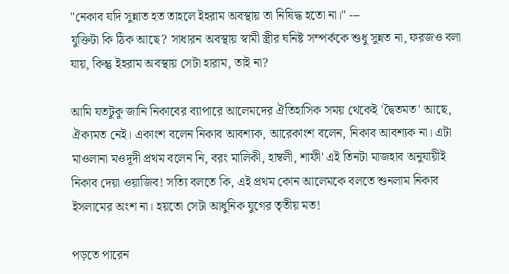"নেকাব যদি সুন্নাত হত তাহলে ইহরাম অবস্থায় তা নিষিদ্ধ হতো না।" ---
যুক্তিটা কি ঠিক আছে? সাধারন অবস্থায় স্বামী স্ত্রীর ঘনিষ্ট সম্পর্ককে শুধু সুন্নত না, ফরজও বলা যায়, কিন্তু ইহরাম অবস্থায় সেটা হারাম, তাই না?

আমি যতটুকু জানি নিকাবের ব্যাপারে আলেমদের ঐতিহাসিক সময় থেকেই 'দ্বৈতমত' আছে, ঐক্যমত নেই। একাংশ বলেন নিকাব আবশ্যক, আরেকাংশ বলেন, নিকাব আবশ্যক না। এটা মাওলানা মওদূদী প্রথম বলেন নি, বরং মালিকী, হাম্বলী, শাফী' এই তিনটা মাজহাব অনুযায়ীই নিকাব দেয়া ওয়াজিব! সত্যি বলতে কি, এই প্রথম কোন আলেমকে বলতে শুনলাম নিকাব ইসলামের অংশ না। হয়তো সেটা আধুনিক যুগের তৃতীয় মত!

পড়তে পারেন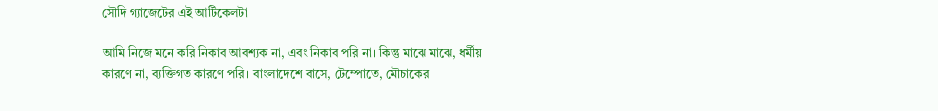সৌদি গ্যাজেটের এই আর্টিকেলটা

আমি নিজে মনে করি নিকাব আবশ্যক না, এবং নিকাব পরি না। কিন্তু মাঝে মাঝে, ধর্মীয় কারণে না, ব্যক্তিগত কারণে পরি। বাংলাদেশে বাসে, টেম্পোতে, মৌচাকের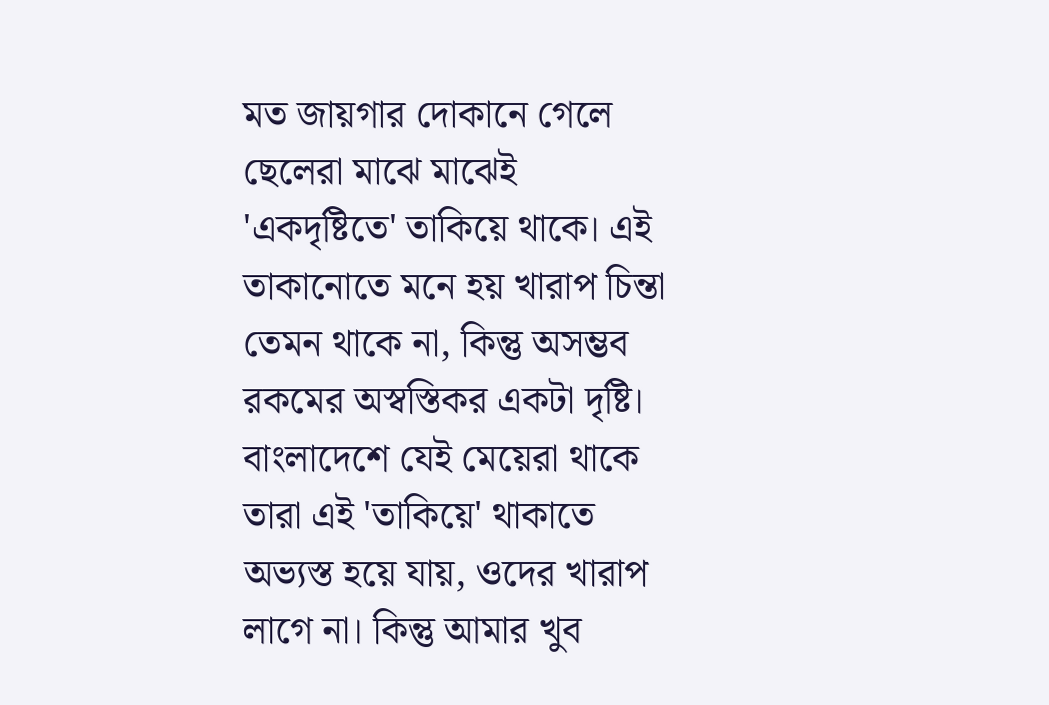মত জায়গার দোকানে গেলে ছেলেরা মাঝে মাঝেই 'একদৃষ্টিতে' তাকিয়ে থাকে। এই তাকানোতে মনে হয় খারাপ চিন্তা তেমন থাকে না, কিন্তু অসম্ভব রকমের অস্বস্তিকর একটা দৃষ্টি। বাংলাদেশে যেই মেয়েরা থাকে তারা এই 'তাকিয়ে' থাকাতে অভ্যস্ত হয়ে যায়, ওদের খারাপ লাগে না। কিন্তু আমার খুব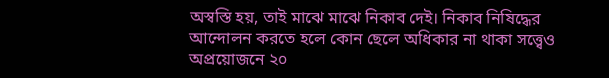অস্বস্তি হয়, তাই মাঝে মাঝে নিকাব দেই। নিকাব নিষিদ্ধের আন্দোলন করতে হলে কোন ছেলে অধিকার না থাকা সত্ত্বেও অপ্রয়োজনে ২০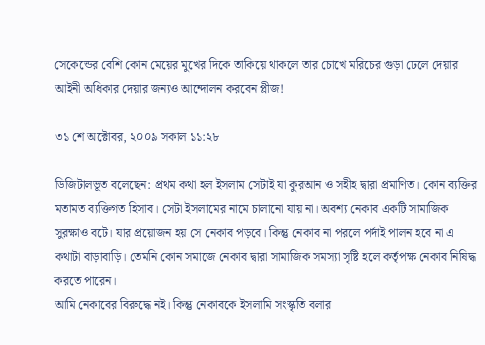সেকেন্ডের বেশি কোন মেয়ের মুখের দিকে তাকিয়ে থাকলে তার চোখে মরিচের গুড়া ঢেলে দেয়ার আইনী অধিকার দেয়ার জন্যও আন্দোলন করবেন প্লীজ!

৩১ শে অক্টোবর, ২০০৯ সকাল ১১:২৮

ডিজিটালভূত বলেছেন: প্রথম কথা হল ইসলাম সেটাই যা কুরআন ও সহীহ দ্বারা প্রমাণিত। কোন ব্যক্তির মতামত ব্যক্তিগত হিসাব। সেটা ইসলামের নামে চালানো যায় না। অবশ্য নেকাব একটি সামাজিক সুরক্ষাও বটে। যার প্রয়োজন হয় সে নেকাব পড়বে। কিন্তু নেকাব না পরলে পর্দাই পালন হবে না এ কথাটা বাড়াবাড়ি। তেমনি কোন সমাজে নেকাব দ্বারা সামাজিক সমস্যা সৃষ্টি হলে কর্তৃপক্ষ নেকাব নিষিদ্ধ করতে পারেন।
আমি নেকাবের বিরুদ্ধে নই। কিন্তু নেকাবকে ইসলামি সংস্কৃতি বলার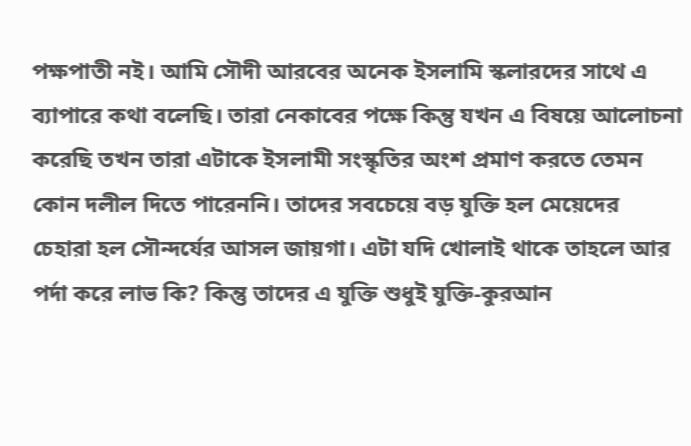পক্ষপাতী নই। আমি সৌদী আরবের অনেক ইসলামি স্কলারদের সাথে এ ব্যাপারে কথা বলেছি। তারা নেকাবের পক্ষে কিন্তু যখন এ বিষয়ে আলোচনা করেছি তখন তারা এটাকে ইসলামী সংস্কৃতির অংশ প্রমাণ করতে তেমন কোন দলীল দিতে পারেননি। তাদের সবচেয়ে বড় যুক্তি হল মেয়েদের চেহারা হল সৌন্দর্যের আসল জায়গা। এটা যদি খোলাই থাকে তাহলে আর পর্দা করে লাভ কি? কিন্তু তাদের এ যুক্তি শুধুই যুক্তি-কুরআন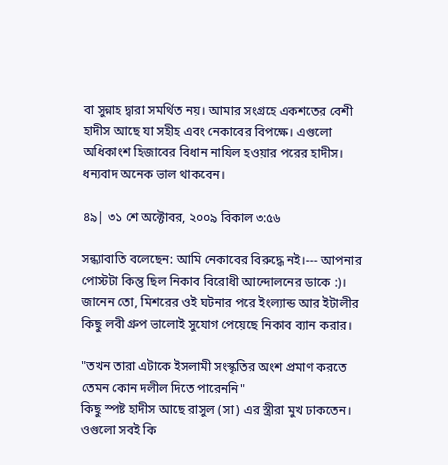বা সুন্নাহ দ্বারা সমর্থিত নয়। আমার সংগ্রহে একশতের বেশী হাদীস আছে যা সহীহ এবং নেকাবের বিপক্ষে। এগুলো অধিকাংশ হিজাবের বিধান নাযিল হওয়ার পরের হাদীস। ধন্যবাদ অনেক ভাল থাকবেন।

৪৯| ৩১ শে অক্টোবর, ২০০৯ বিকাল ৩:৫৬

সন্ধ্যাবাতি বলেছেন: আমি নেকাবের বিরুদ্ধে নই।--- আপনার পোস্টটা কিন্তু ছিল নিকাব বিরোধী আন্দোলনের ডাকে :)। জানেন তো, মিশরের ওই ঘটনার পরে ইংল্যান্ড আর ইটালীর কিছু লবী গ্রুপ ভালোই সুযোগ পেয়েছে নিকাব ব্যান করার।

"তখন তারা এটাকে ইসলামী সংস্কৃতির অংশ প্রমাণ করতে তেমন কোন দলীল দিতে পারেননি"
কিছু স্পষ্ট হাদীস আছে রাসুল (সা) এর স্ত্রীরা মুখ ঢাকতেন। ওগুলো সবই কি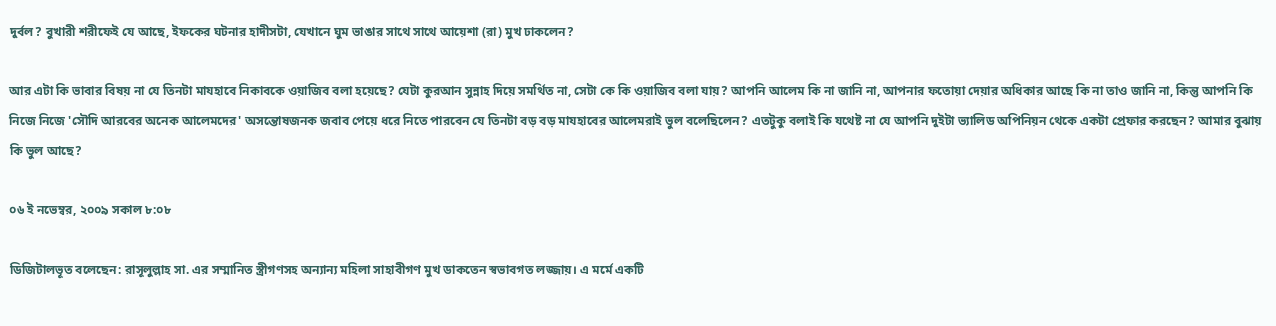দুর্বল? বুখারী শরীফেই যে আছে, ইফকের ঘটনার হাদীসটা, যেখানে ঘুম ভাঙার সাথে সাথে আয়েশা (রা) মুখ ঢাকলেন?

আর এটা কি ভাবার বিষয় না যে তিনটা মাযহাবে নিকাবকে ওয়াজিব বলা হয়েছে? যেটা কুরআন সুন্নাহ দিয়ে সমর্থিত না, সেটা কে কি ওয়াজিব বলা যায়? আপনি আলেম কি না জানি না, আপনার ফতোয়া দেয়ার অধিকার আছে কি না তাও জানি না, কিন্তু আপনি কি নিজে নিজে 'সৌদি আরবের অনেক আলেমদের' অসন্তোষজনক জবাব পেয়ে ধরে নিতে পারবেন যে তিনটা বড় বড় মাযহাবের আলেমরাই ভুল বলেছিলেন? এতটুকু বলাই কি যথেষ্ট না যে আপনি দুইটা ভ্যালিড অপিনিয়ন থেকে একটা প্রেফার করছেন? আমার বুঝায় কি ভুল আছে?

০৬ ই নভেম্বর, ২০০৯ সকাল ৮:০৮

ডিজিটালভূত বলেছেন: রাসূলুল্লাহ সা. এর সম্মানিত স্ত্রীগণসহ অন্যান্য মহিলা সাহাবীগণ মুখ ডাকতেন স্বভাবগত লজ্জায়। এ মর্মে একটি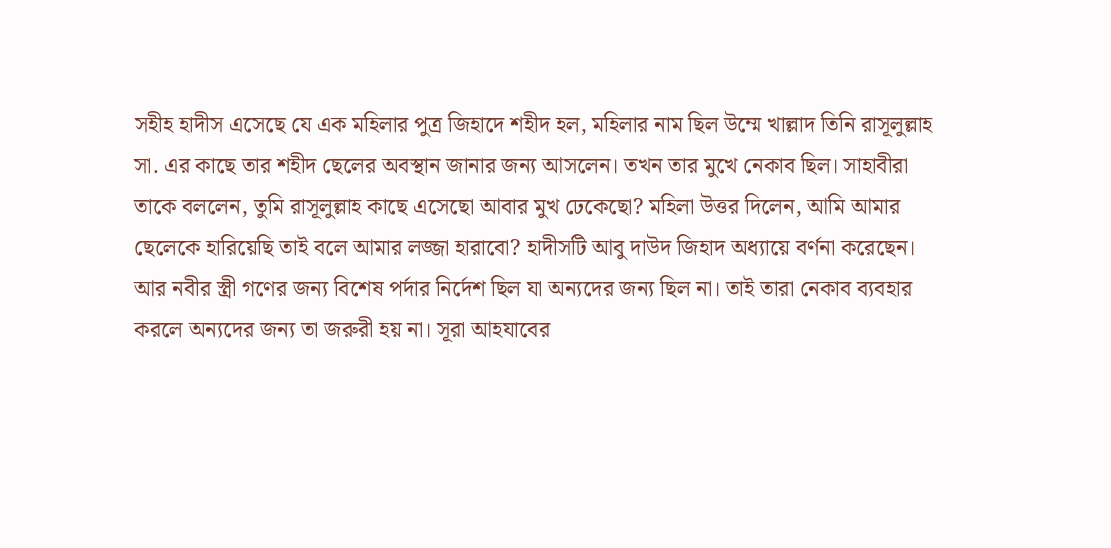সহীহ হাদীস এসেছে যে এক মহিলার পুত্র জিহাদে শহীদ হল, মহিলার নাম ছিল উম্মে খাল্লাদ তিনি রাসূলুল্লাহ সা. এর কাছে তার শহীদ ছেলের অবস্থান জানার জন্য আসলেন। তখন তার মুখে নেকাব ছিল। সাহাবীরা তাকে বললেন, তুমি রাসূলুল্লাহ কাছে এসেছো আবার মুখ ঢেকেছো? মহিলা উত্তর দিলেন, আমি আমার ছেলেকে হারিয়েছি তাই বলে আমার লজ্জা হারাবো? হাদীসটি আবু দাউদ জিহাদ অধ্যায়ে বর্ণনা করেছেন।
আর নবীর স্ত্রী গণের জন্য বিশেষ পর্দার নির্দেশ ছিল যা অন্যদের জন্য ছিল না। তাই তারা নেকাব ব্যবহার করলে অন্যদের জন্য তা জরুরী হয় না। সূরা আহযাবের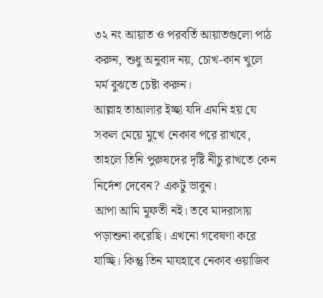৩২ নং আয়াত ও পরবর্তি আয়াতগুলো পাঠ করুন, শুধু অনুবাদ নয়, চোখ-কান খুলে মর্ম বুঝতে চেষ্টা করুন।
আল্লাহ তাআলার ইচ্ছা যদি এমনি হয় যে সকল মেয়ে মুখে নেকাব পরে রাখবে, তাহলে তিনি পুরুষদের দৃষ্টি নীচু রাখতে কেন নির্দেশ দেবেন? একটু ভাবুন।
আপা আমি মুফতী নই। তবে মাদরাসায় পড়াশুনা করেছি। এখনো গবেষণা করে যাচ্ছি। কিন্তু তিন মাযহাবে নেকাব ওয়াজিব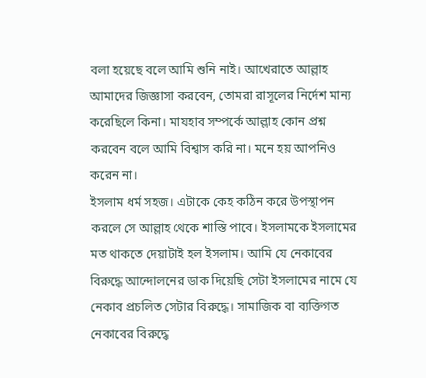বলা হয়েছে বলে আমি শুনি নাই। আখেরাতে আল্লাহ আমাদের জিজ্ঞাসা করবেন, তোমরা রাসূলের নির্দেশ মান্য করেছিলে কিনা। মাযহাব সম্পর্কে আল্লাহ কোন প্রশ্ন করবেন বলে আমি বিশ্বাস করি না। মনে হয় আপনিও করেন না।
ইসলাম ধর্ম সহজ। এটাকে কেহ কঠিন করে উপস্থাপন করলে সে আল্লাহ থেকে শাস্তি পাবে। ইসলামকে ইসলামের মত থাকতে দেয়াটাই হল ইসলাম। আমি যে নেকাবের বিরুদ্ধে আন্দোলনের ডাক দিয়েছি সেটা ইসলামের নামে যে নেকাব প্রচলিত সেটার বিরুদ্ধে। সামাজিক বা ব্যক্তিগত নেকাবের বিরুদ্ধে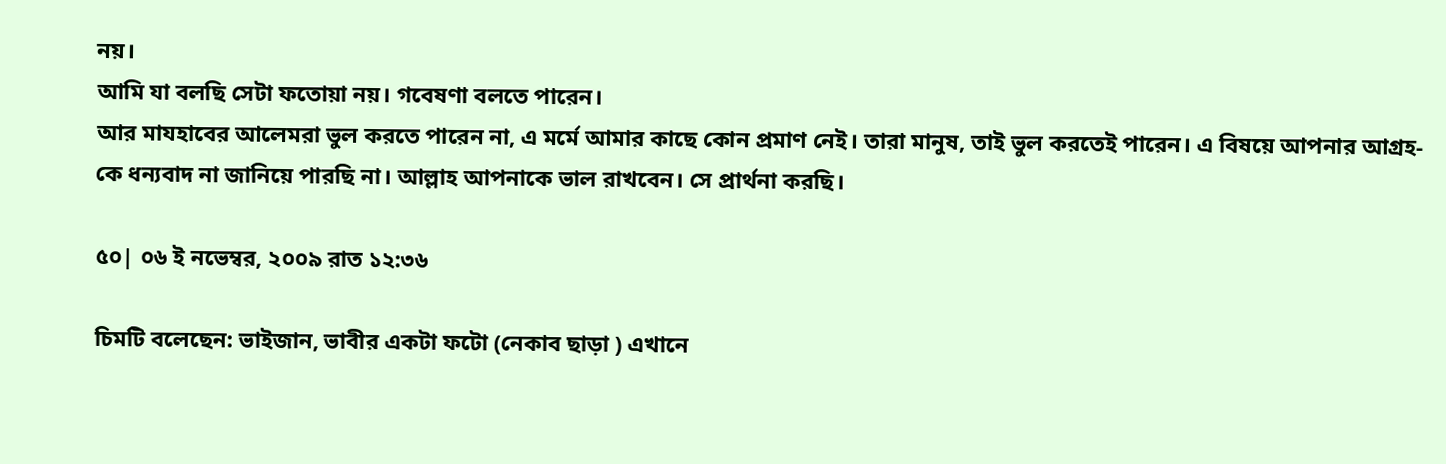নয়।
আমি যা বলছি সেটা ফতোয়া নয়। গবেষণা বলতে পারেন।
আর মাযহাবের আলেমরা ভুল করতে পারেন না, এ মর্মে আমার কাছে কোন প্রমাণ নেই। তারা মানুষ, তাই ভুল করতেই পারেন। এ বিষয়ে আপনার আগ্রহ-কে ধন্যবাদ না জানিয়ে পারছি না। আল্লাহ আপনাকে ভাল রাখবেন। সে প্রার্থনা করছি।

৫০| ০৬ ই নভেম্বর, ২০০৯ রাত ১২:৩৬

চিমটি বলেছেন: ভাইজান, ভাবীর একটা ফটো (নেকাব ছাড়া ) এখানে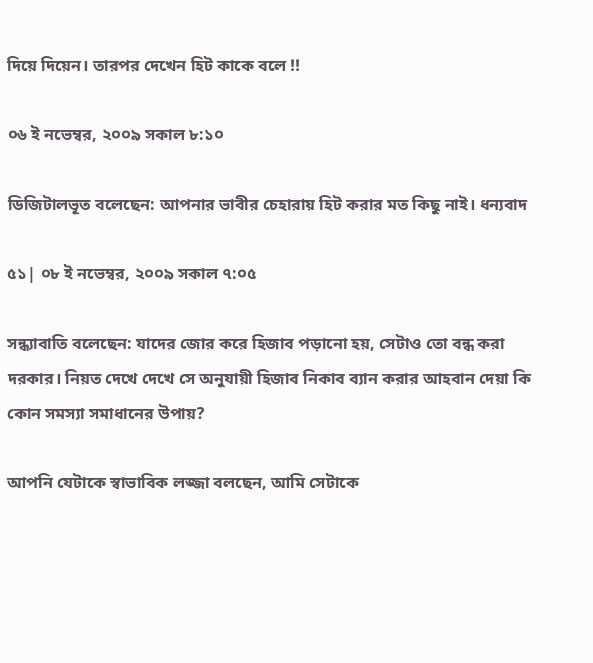দিয়ে দিয়েন। তারপর দেখেন হিট কাকে বলে !!

০৬ ই নভেম্বর, ২০০৯ সকাল ৮:১০

ডিজিটালভূত বলেছেন: আপনার ভাবীর চেহারায় হিট করার মত কিছু নাই। ধন্যবাদ

৫১| ০৮ ই নভেম্বর, ২০০৯ সকাল ৭:০৫

সন্ধ্যাবাতি বলেছেন: যাদের জোর করে হিজাব পড়ানো হয়, সেটাও তো বন্ধ করা দরকার। নিয়ত দেখে দেখে সে অনুযায়ী হিজাব নিকাব ব্যান করার আহবান দেয়া কি কোন সমস্যা সমাধানের উপায়?

আপনি যেটাকে স্বাভাবিক লজ্জা বলছেন, আমি সেটাকে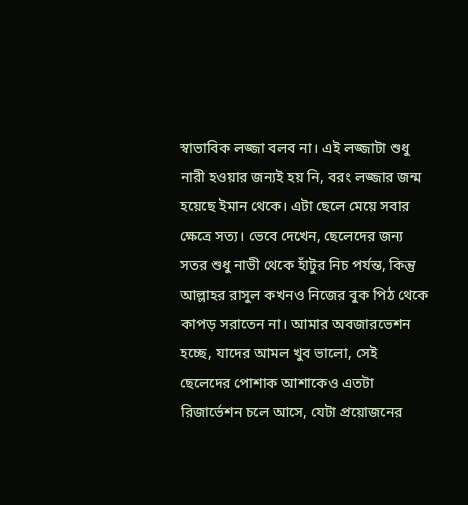স্বাভাবিক লজ্জা বলব না। এই লজ্জাটা শুধু নারী হওয়ার জন্যই হয় নি, বরং লজ্জার জন্ম হয়েছে ইমান থেকে। এটা ছেলে মেয়ে সবার ক্ষেত্রে সত্য। ভেবে দেখেন, ছেলেদের জন্য সতর শুধু নাভী থেকে হাঁটুর নিচ পর্যন্ত, কিন্তু আল্লাহর রাসুল কখনও নিজের বুক পিঠ থেকে কাপড় সরাতেন না। আমার অবজারভেশন হচ্ছে, যাদের আমল খুব ভালো, সেই ছেলেদের পোশাক আশাকেও এতটা রিজার্ভেশন চলে আসে, যেটা প্রয়োজনের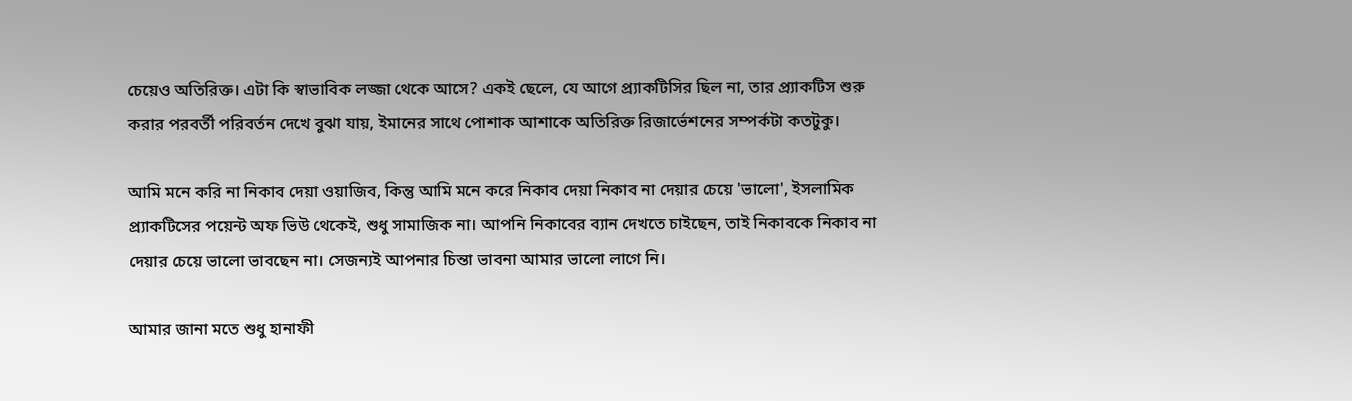চেয়েও অতিরিক্ত। এটা কি স্বাভাবিক লজ্জা থেকে আসে? একই ছেলে, যে আগে প্র্যাকটিসির ছিল না, তার প্র্যাকটিস শুরু করার পরবর্তী পরিবর্তন দেখে বুঝা যায়, ইমানের সাথে পোশাক আশাকে অতিরিক্ত রিজার্ভেশনের সম্পর্কটা কতটুকু।

আমি মনে করি না নিকাব দেয়া ওয়াজিব, কিন্তু আমি মনে করে নিকাব দেয়া নিকাব না দেয়ার চেয়ে 'ভালো', ইসলামিক প্র্যাকটিসের পয়েন্ট অফ ভিউ থেকেই, শুধু সামাজিক না। আপনি নিকাবের ব্যান দেখতে চাইছেন, তাই নিকাবকে নিকাব না দেয়ার চেয়ে ভালো ভাবছেন না। সেজন্যই আপনার চিন্তা ভাবনা আমার ভালো লাগে নি।

আমার জানা মতে শুধু হানাফী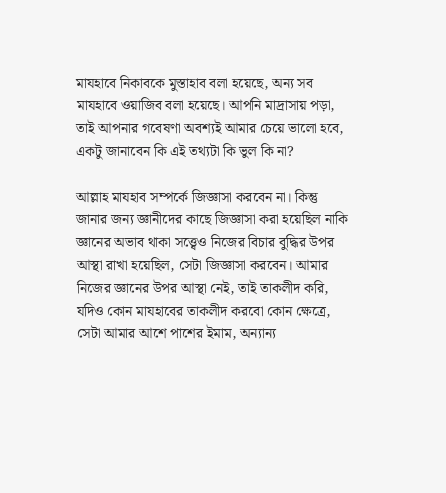মাযহাবে নিকাবকে মুস্তাহাব বলা হয়েছে, অন্য সব মাযহাবে ওয়াজিব বলা হয়েছে। আপনি মাদ্রাসায় পড়া, তাই আপনার গবেষণা অবশ্যই আমার চেয়ে ভালো হবে, একটু জানাবেন কি এই তথ্যটা কি ভুল কি না?

আল্লাহ মাযহাব সম্পর্কে জিজ্ঞাসা করবেন না। কিন্তু জানার জন্য জ্ঞানীদের কাছে জিজ্ঞাসা করা হয়েছিল নাকি জ্ঞানের অভাব থাকা সত্ত্বেও নিজের বিচার বুদ্ধির উপর আস্থা রাখা হয়েছিল, সেটা জিজ্ঞাসা করবেন। আমার নিজের জ্ঞানের উপর আস্থা নেই, তাই তাকলীদ করি, যদিও কোন মাযহাবের তাকলীদ করবো কোন ক্ষেত্রে, সেটা আমার আশে পাশের ইমাম, অন্যান্য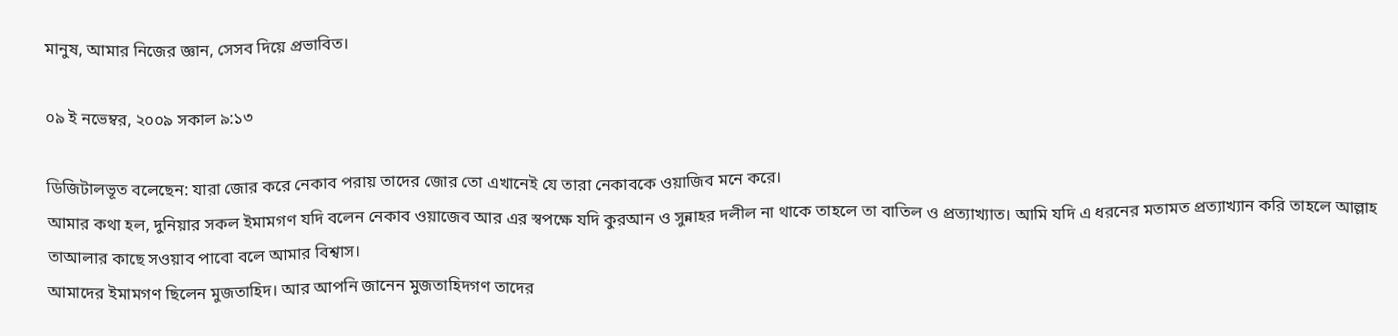মানুষ, আমার নিজের জ্ঞান, সেসব দিয়ে প্রভাবিত।

০৯ ই নভেম্বর, ২০০৯ সকাল ৯:১৩

ডিজিটালভূত বলেছেন: যারা জোর করে নেকাব পরায় তাদের জোর তো এখানেই যে তারা নেকাবকে ওয়াজিব মনে করে।
আমার কথা হল, দুনিয়ার সকল ইমামগণ যদি বলেন নেকাব ওয়াজেব আর এর স্বপক্ষে যদি কুরআন ও সুন্নাহর দলীল না থাকে তাহলে তা বাতিল ও প্রত্যাখ্যাত। আমি যদি এ ধরনের মতামত প্রত্যাখ্যান করি তাহলে আল্লাহ তাআলার কাছে সওয়াব পাবো বলে আমার বিশ্বাস।
আমাদের ইমামগণ ছিলেন মুজতাহিদ। আর আপনি জানেন মুজতাহিদগণ তাদের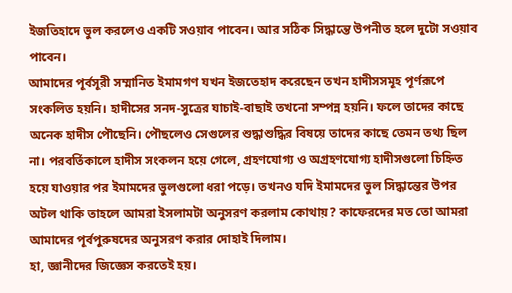ইজতিহাদে ভুল করলেও একটি সওয়াব পাবেন। আর সঠিক সিদ্ধান্তে উপনীত হলে দুটো সওয়াব পাবেন।
আমাদের পূর্বসূরী সম্মানিত ইমামগণ যখন ইজতেহাদ করেছেন তখন হাদীসসমূহ পূর্ণরূপে সংকলিত হয়নি। হাদীসের সনদ-সুত্রের যাচাই-বাছাই তখনো সম্পন্ন হয়নি। ফলে তাদের কাছে অনেক হাদীস পৌছেনি। পৌছলেও সেগুলের শুদ্ধাশুদ্ধির বিষয়ে তাদের কাছে তেমন তথ্য ছিল না। পরবর্তিকালে হাদীস সংকলন হয়ে গেলে, গ্রহণযোগ্য ও অগ্রহণযোগ্য হাদীসগুলো চিহ্নিত হয়ে যাওয়ার পর ইমামদের ভুলগুলো ধরা পড়ে। তখনও যদি ইমামদের ভুল সিদ্ধান্তের উপর অটল থাকি তাহলে আমরা ইসলামটা অনুসরণ করলাম কোথায়? কাফেরদের মত তো আমরা আমাদের পূর্বপুরুষদের অনুসরণ করার দোহাই দিলাম।
হা, জ্ঞানীদের জিজ্ঞেস করতেই হয়।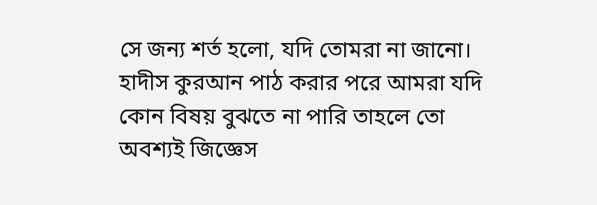সে জন্য শর্ত হলো, যদি তোমরা না জানো। হাদীস কুরআন পাঠ করার পরে আমরা যদি কোন বিষয় বুঝতে না পারি তাহলে তো অবশ্যই জিজ্ঞেস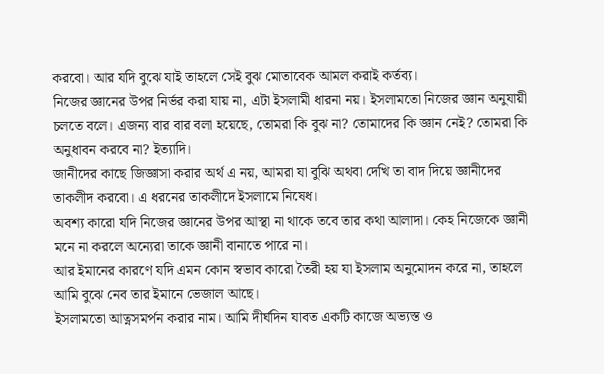করবো। আর যদি বুঝে যাই তাহলে সেই বুঝ মোতাবেক আমল করাই কর্তব্য।
নিজের জ্ঞানের উপর নির্ভর করা যায় না, এটা ইসলামী ধারনা নয়। ইসলামতো নিজের জ্ঞান অনুযায়ী চলতে বলে। এজন্য বার বার বলা হয়েছে, তোমরা কি বুঝ না? তোমাদের কি জ্ঞান নেই? তোমরা কি অনুধাবন করবে না? ইত্যাদি।
জানীদের কাছে জিজ্ঞাসা করার অর্থ এ নয়, আমরা যা বুঝি অথবা দেখি তা বাদ দিয়ে জ্ঞানীদের তাকলীদ করবো। এ ধরনের তাকলীদে ইসলামে নিষেধ।
অবশ্য কারো যদি নিজের জ্ঞানের উপর আস্থা না থাকে তবে তার কথা আলাদা। কেহ নিজেকে জ্ঞানী মনে না করলে অন্যেরা তাকে জ্ঞানী বানাতে পারে না।
আর ইমানের কারণে যদি এমন কোন স্বভাব কারো তৈরী হয় যা ইসলাম অনুমোদন করে না, তাহলে আমি বুঝে নেব তার ইমানে ভেজাল আছে।
ইসলামতো আত্নসমর্পন করার নাম। আমি দীর্ঘদিন যাবত একটি কাজে অভ্যস্ত ও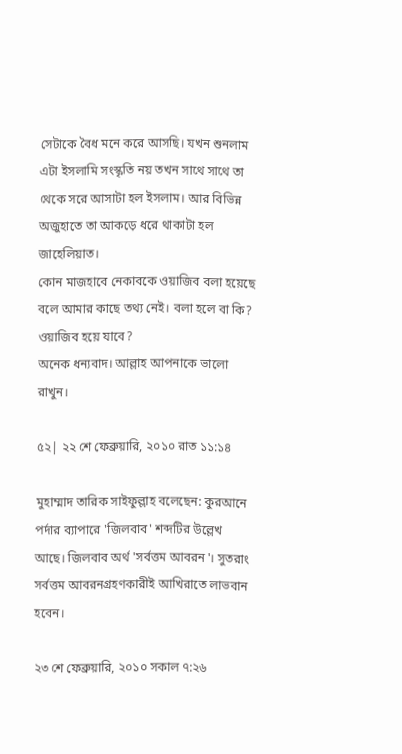সেটাকে বৈধ মনে করে আসছি। যখন শুনলাম এটা ইসলামি সংস্কৃতি নয় তখন সাথে সাথে তা থেকে সরে আসাটা হল ইসলাম। আর বিভিন্ন অজুহাতে তা আকড়ে ধরে থাকাটা হল জাহেলিয়াত।
কোন মাজহাবে নেকাবকে ওয়াজিব বলা হয়েছে বলে আমার কাছে তথ্য নেই। বলা হলে বা কি? ওয়াজিব হয়ে যাবে?
অনেক ধন্যবাদ। আল্লাহ আপনাকে ভালো রাখুন।

৫২| ২২ শে ফেব্রুয়ারি, ২০১০ রাত ১১:১৪

মুহাম্মাদ তারিক সাইফুল্লাহ বলেছেন: কুরআনে পর্দার ব্যাপারে 'জিলবাব' শব্দটির উল্লেখ আছে। জিলবাব অর্থ 'সর্বত্তম আবরন'। সুতরাং সর্বত্তম আবরনগ্রহণকারীই আখিরাতে লাভবান হবেন।

২৩ শে ফেব্রুয়ারি, ২০১০ সকাল ৭:২৬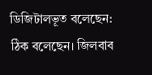ডিজিটালভূত বলেছেন: ঠিক বলেছেন। জিলবাব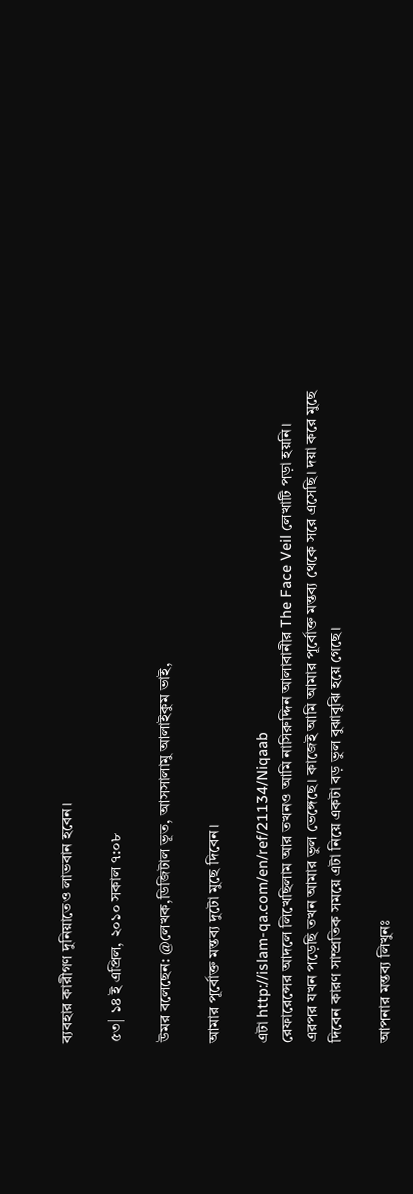ব্যবহার কারীগণ দুনিয়াতেও লাভবান হবেন।

৫৩| ১৪ ই এপ্রিল, ২০১০ সকাল ৭:০৮

উমর বলেছেন: @লেখক,ডিজিটাল ভূত, আসসালামু আলাইকুম ভাই,

আমার পূর্বোক্ত মন্তব্য দুটো মুছে দিবেন।

এটা http://islam-qa.com/en/ref/21134/Niqaab
রেফারেন্সের আদলে লিখেছিলাম আর তখনও আমি নাসিরুদ্দিন আলাবানীর The Face Veil লেখাটি পড়া হয়নি। এরপর যখন পড়েছি তখন আমার ভুল ভেঙ্গেছে। কাজেই আমি আমার পূর্বোক্ত মন্তব্য থেকে সরে এসেছি। দয়া করে মুছে দিবেন কারণ সাম্প্রতিক সময়ে এটা নিয়ে একটা বড় ভুল বুঝাবুঝি হয়ে গেছে।

আপনার মন্তব্য লিখুনঃ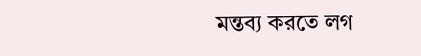মন্তব্য করতে লগ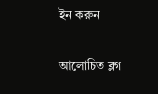ইন করুন

আলোচিত ব্লগ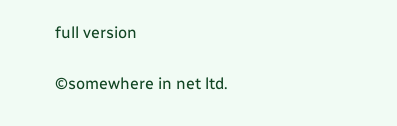full version

©somewhere in net ltd.